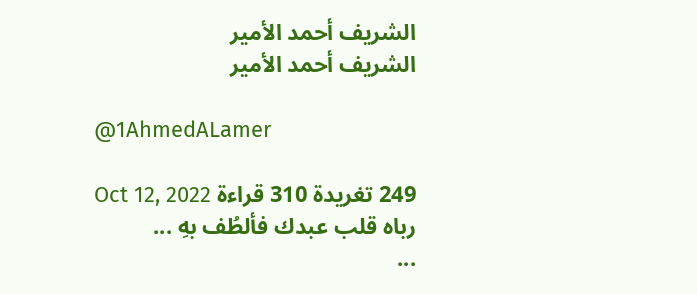الشريف أحمد الأمير
الشريف أحمد الأمير

@1AhmedALamer

249 تغريدة 310 قراءة Oct 12, 2022
رباه قلب عبدك فألطُف بهِ ...
...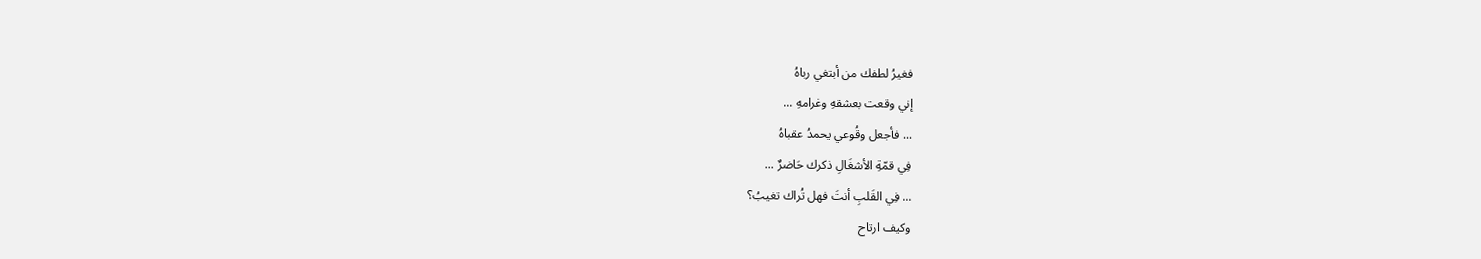فغيرُ لطفك من أبتغي رباهُ
إني وقعت بعشقهِ وغرامهِ ...
... فأجعل وقُوعي يحمدُ عقباهُ
فِي قمّةِ الأشغَالِ ذكرك حَاضرٌ ...
... فِي القَلبِ أنتَ فهل تُراك تغيبُ؟
وكيف ارتاح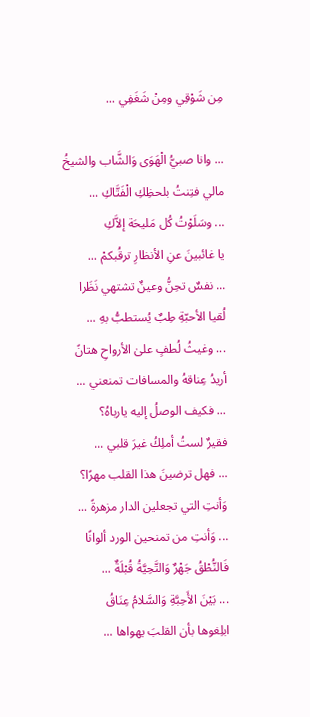مِن شَوْقِي ومِنْ شَغَفِي ...

... وانا صبيُّ الْهَوَى وَالشَّاب والشيخُ
مالي فتِنتُ بلحظِكِ الْفَتَّاكِ ...
... وسَلَوْتُ كُل مَليحَة إلاَّكِ
يا غائبينَ عنِ الأنظارِ ترقُبكمْ ...
... نفسٌ تحِنُّ وعينٌ تشتهي نَظَرا
لُقيا الأحبّةِ طِبٌ يُستطبُّ بهِ ...
... وغيثُ لُطفٍ علىٰ الأرواحِ هتانً
أريدُ عِناقهُ والمسافات تمنعني ...
... فكيف الوصلُ إليه يارباهُ؟
فقيرٌ لستُ أملِكُ غيرَ قلبي ...
... فهل ترضينَ هذا القلب مهرًا؟
وَأنتِ التي تجعلين الدار مزهرةً ...
... وَأنتِ من تمنحين الورد ألوانًا
فَالنُّطْقُ جَهْرٌ وَالتَّحِيَّةُ قُبْلَةٌ ...
... بَيْنَ الأَحِبَّةِ وَالسَّلامُ عِنَاقُ
ابلِغوها بأن القلبَ يهواها ...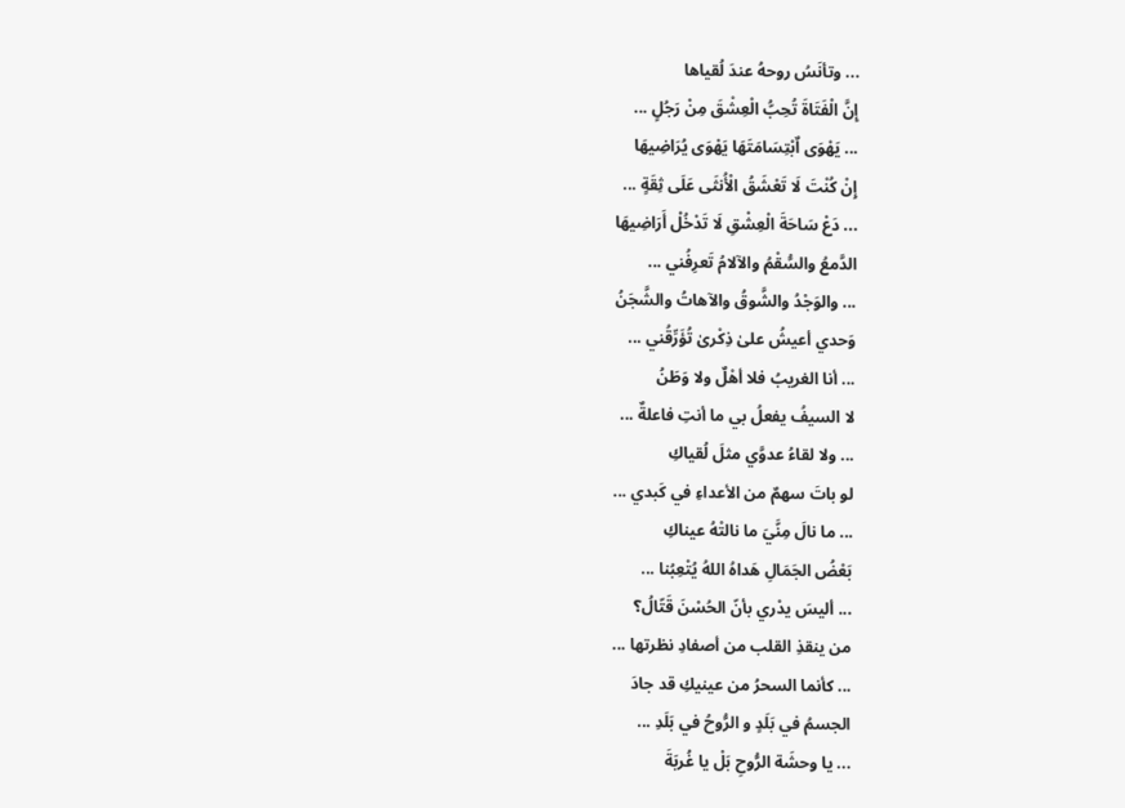... وتأنَسُ روحهُ عندَ لُقياها
إِنَّ الْفَتَاةَ تُحِبُّ الْعِشْقَ مِنْ رَجُلٍ ...
... يَهْوَى اٌبْتِسَامَتَهَا يَهْوَى يُرَاضِيهَا
إِنْ كُنْتَ لَا تَعْشَقُ الْأُنثَى عَلَى ثِقَةٍ ...
... دَعْ سَاحَةَ الْعِشْقِ لَا تَدْخُلْ أَرَاضِيهَا
الدَّمعُ والسُّقْمُ والآلامُ تَعرِفُني ...
... والوَجْدُ والشَّوقُ والآهاتُ والشَّجَنُ
وَحدي أعيشُ علىٰ ذِكْرىٰ تُؤَرِّقُني ...
... أنا الغريبُ فلا أهْلٌ ولا وَطَنُ
لا السيفُ يفعلُ بي ما أنتِ فاعلةٌ ...
... ولا لقاءُ عدوَّي مثلَ لُقياكِ
لو باتَ سهمٌ من الأعداءِ في كَبدي ...
... ما نالَ مِنَّيَ ما نالتْهُ عيناكِ
بَعْضُ الجَمَالِ هَداهُ اللهُ يُتْعِبُنا ...
... أليسَ يدْري بأنّ الحُسْنَ قَتّالُ؟
من ينقذِ القلب من أصفادِ نظرتها ...
... كأنما السحرُ من عينيكِ قد جادَ
الجسمُ في بَلَدٍ و الرُّوحُ في بَلَدِ ...
... يا وحشَة الرُّوحِ بَلْ يا غُربَةَ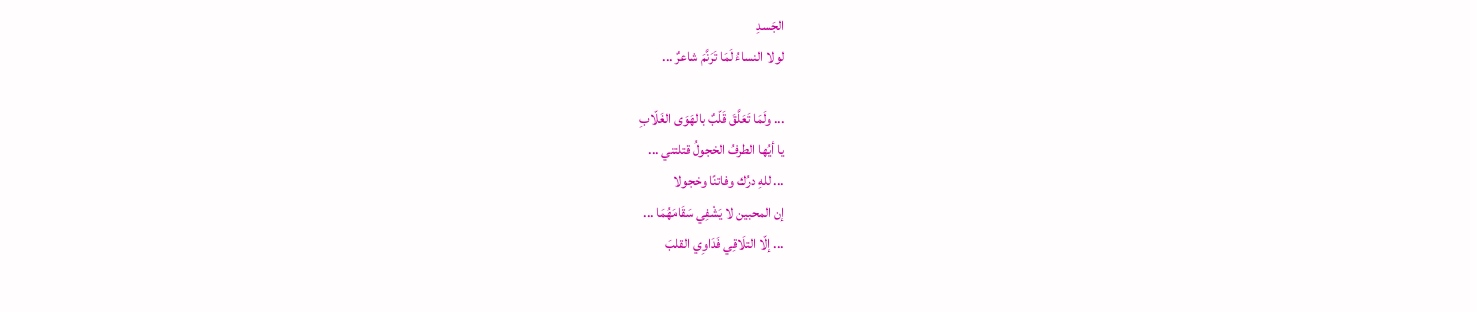الجَسدِ
لولا النساءُ لَمَا تَرَنَّمَ شاعرٌ ...

... ولَمَا تَعَلَّقَ قَلّبٌ بالهَوَى الغَلّابِ
يا أيُها الطرفُ الخجولُ قتلتني ...
... للهِ درُك وفاتنًا وخجولا
إن المحبين لا يَشْفِي سَقَامَهُمَا ...
... إلّا التلَاقِي فَدَاوِي القلبَ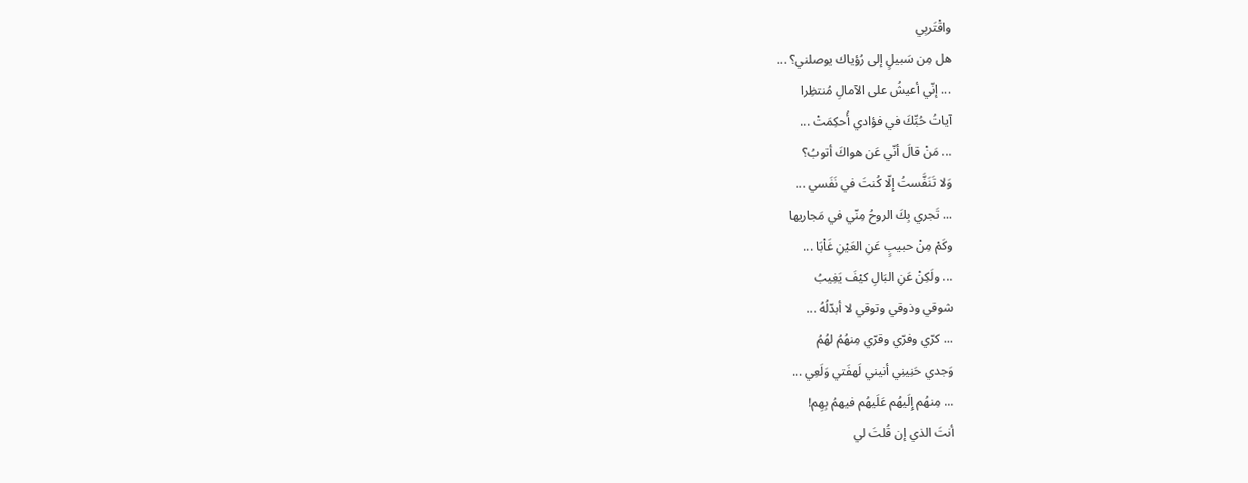واقْتَربِي
هل مِن سَبيلٍ إلى رُؤياك يوصلني؟ ...
... إنّي أعيشُ على الآمالِ مُنتظِرا
آياتُ حُبِّكَ في فؤادي أُحكِمَتْ ...
... مَنْ قالَ أنّي عَن هواكَ أتوبُ؟
وَلا تَنَفَّستُ إِلّا كُنتَ في نَفَسي ...
... تَجري بِكَ الروحُ مِنّي في مَجاريها
وكَمْ مِنْ حبيبٍ عَنِ العَيْنِ غَاْبَا ...
... ولَكِنْ عَنِ البَالِ كيْفَ يَغِيبُ
شوقي وذوقي وتوقي لا أبدّلُهُ ...
... كرّي وفرّي وقرّي مِنهُمُ لهُمُ
وَجدي حَنِينِي أنيني لَهفَتي وَلَعِي ...
... مِنهُم إِلَيهُم عَلَيهُم فيهمُ بِهِم!
أنتَ الذي إن قُلتَ لي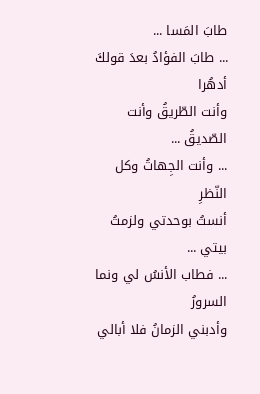طابَ المَسا ...
... طابَ الفؤادُ بعدَ قولكَ أدهُرا
وأنت الطّريقُ وأنت الصّديقُ ...
... وأنت الجِهاتُ وكل النّظرِ
أنستُ بوحدتي ولزمتُ بيتي ...
... فطاب الأنسُ لي ونما السرورُ
وأدبني الزمانُ فلا أبالي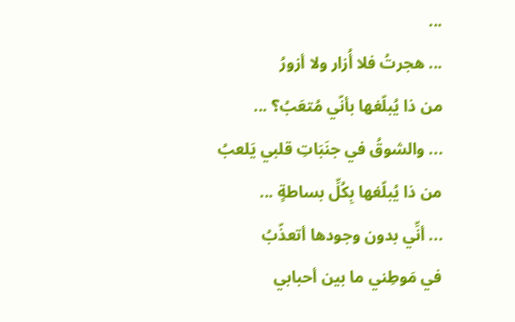...
... هجرتُ فلا أُزار ولا أزورُ
من ذا يُبلّغها بأنّي مُتعَبُ؟ ...
... والشوقُ في جنَبَاتِ قلبي يَلعبُ
من ذا يُبلّغها بِكُلِّ بساطةٍ ...
... أنِّي بدون وجودها أتعذّبُ
في مَوطِني ما بين أحبابي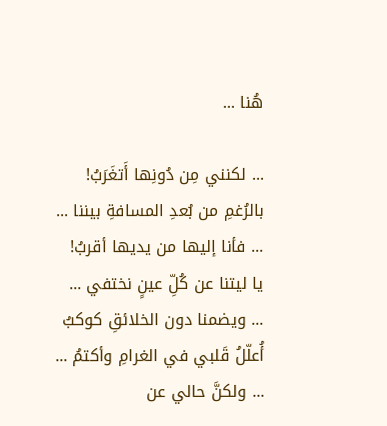هُنا ...

... لكنني مِن دُونِها أَتغَرَبُ!
بالرُغمِ من بُعدِ المسافةِ بيننا ...
... فأنا إليها من يديها أقربُ!
يا ليتنا عن كُلِّ عينٍ نختفي ...
... ويضمنا دون الخلائقِ كوكبُ
أُعلّلُ قَلبي في الغرامِ وأكتمُ ...
... ولكنَّ حالي عن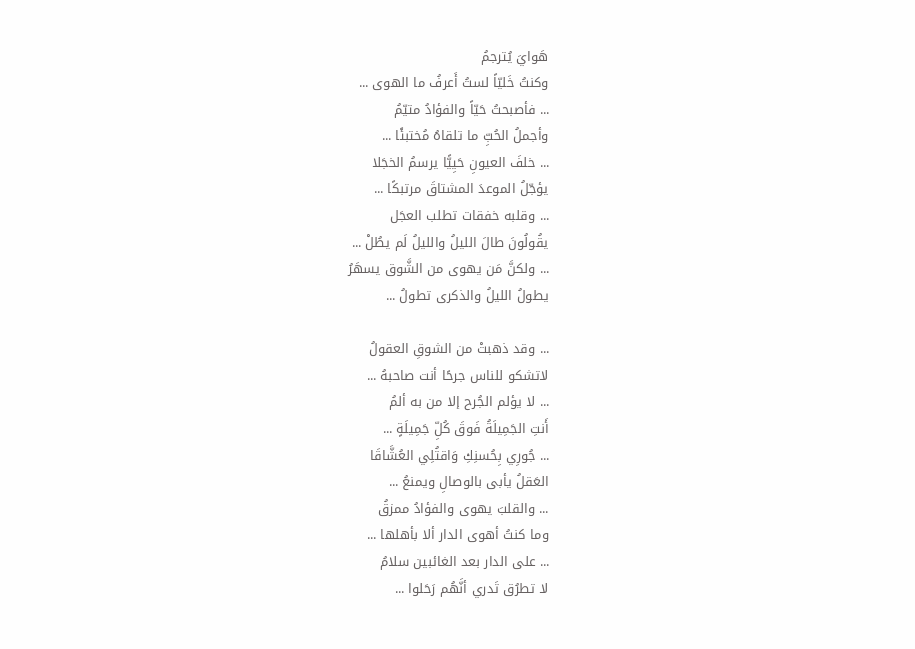هَوايَ يُترجمُ
وكنتُ خَليّاً لستُ أَعرفُ ما الهوى ...
... فأصبحتُ حَيّاً والفؤادُ متيّمُ
وأجملُ الحُبِّ ما تلقاهُ مُختبئًا ...
... خلفَ العيونِ حَيِيًّا يرسمُ الخجَلا
يؤجّلُ الموعدَ المشتاقَ مرتبكًا ...
... وقلبه خفقات تطلب العجَل
يقُولُونَ طالَ الليلُ والليلُ لَم يطُلْ ...
... ولكنَّ مَن يهوى من الشَّوق يسهَرُ
يطولُ الليلُ والذكرى تطولُ ...

... وقد ذهبتْ من الشوقِ العقولُ
لاتشكو للناس جرحًا أنت صاحبهُ ...
... لا يؤلم الجُرح إلا من به ألمُ
أَنتِ الجَمِيلَةُ فَوقَ كُلِّ جَمِيلَةٍ ...
... جُورِي بِحُسنِكِ وَاقتُلِي العُشَّاقَا
العَقلُ يأبى بالوصالِ ويمنعُ ...
... والقلبَ يهوى والفؤادُ ممزقُ
وما كنتُ أهوى الدار ألا بأهلها ...
... على الدار بعد الغائبين سلامُ
لا تطرُق تَدري أنَّهُم رَحَلوا ...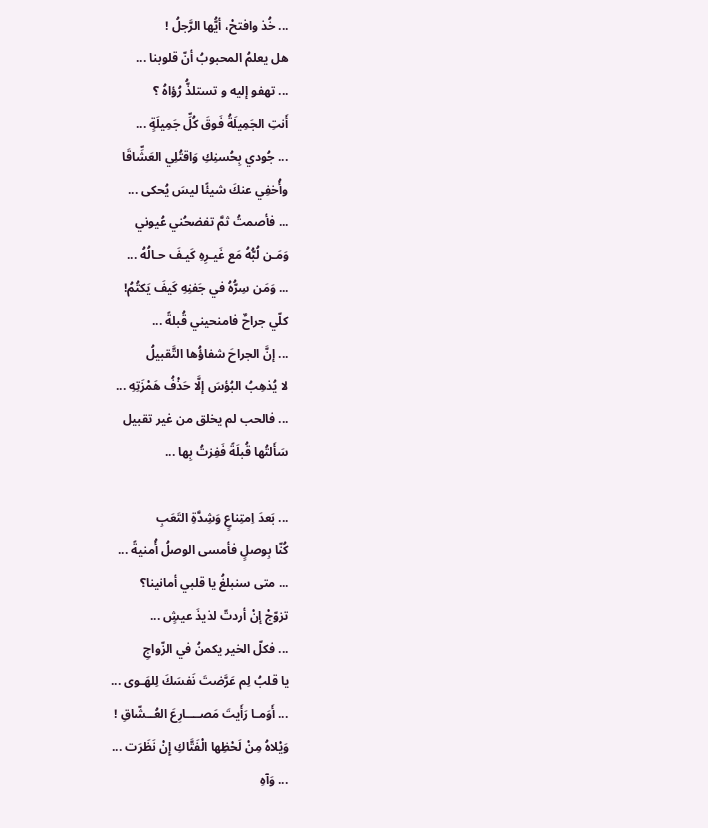... خُذ وافتحْ، أيُّها الرَّجلُ !
هل يعلمُ المحبوبُ أنّ قلوبنا ...
... تهفو إليه و تستلذُّ رُؤاهُ ؟
أَنتِ الجَمِيلَةُ فَوقَ كُلِّ جَمِيلَةٍ ...
... جُودي بِحُسنِكِ وَاقتُلِي العَشِّاقَا
وأُخفِي عنكَ شيئًا ليسَ يُحكى ...
... فأصمتُ ثمَّ تفضحُني عُيوني
وَمَـن لُبُّهُ مَع غَيـرِهِ كَيـفَ حـالُهُ ...
... وَمَن سِرُّهُ في جَفنِهِ كَيفَ يَكتُمُ!
كلّي جراحٌ فامنحيني قُبلةً ...
... إنَّ الجراحَ شفاؤُها التَّقبيلُ
لا يُذهِبُ البُؤسَ إلَّا حَذْفُ هَمْزَتِهِ ...
... فالحب لم يخلق من غير تقبيل
سَأَلتُها قُبلَةً فَفِزتُ بِها ...

... بَعدَ اِمتِناعٍ وَشِدَّةِ التَعَبِ
كُنّا بِوصلٍ فأمسى الوصلُ أُمنيةً ...
... متى سنبلغُ يا قلبي أمانينا؟
تزوّجْ إنْ أردتّ لذيذَ عيشٍ ...
... فكلّ الخير يكمنُ في الزّواجِ
يا قلبُ لِم عَرَّضتَ نَفسَكَ لِلهَـوى ...
... أَوَمـا رَأَيتَ مَصــــارِعَ العُــشّاقِ !
وَيْلاهُ مِنْ لَحْظِها الْفَتَّاكِ إِنْ نَظَرَت ...
... وَآهِ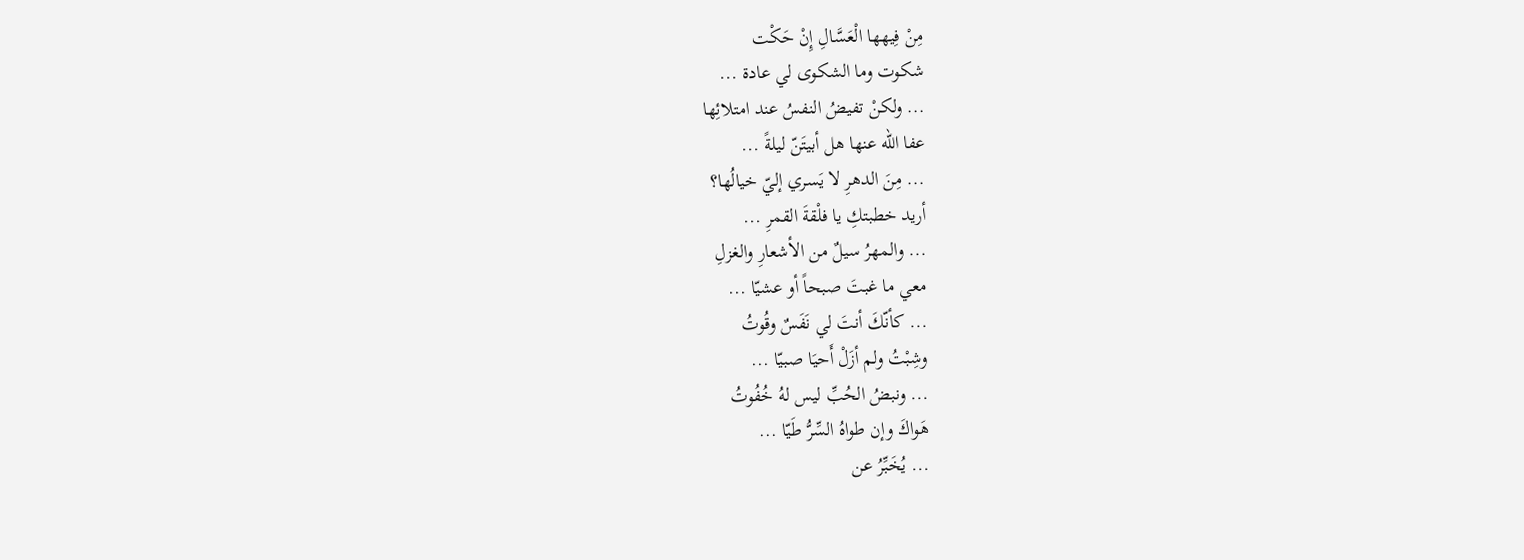مِنْ فِيهها الْعَسَّالِ إِنْ حَكْت
شكوت وما الشكوى لي عادة ...
... ولكنْ تفيضُ النفسُ عند امتلائِها
عفا الله عنها هل أبيتَنّ ليلةً ...
... مِنَ الدهرِ لا يَسري إليّ خيالُها؟
أريد خطبتكِ يا فلْقةَ القمرِ ...
... والمهرُ سيلٌ من الأشعارِ والغزلِ
معي ما غبتَ صبحاً أو عشيّا ...
... كأنّكَ أنتَ لي نَفَسٌ وقُوتُ
وشِبْتُ ولم أزَلْ أَحيَا صبيّا ...
... ونبضُ الحُبِّ ليس لهُ خُفُوتُ
هَواكَ وإن طواهُ السِّرُّ طَيّا ...
... يُخَبِّرُ عن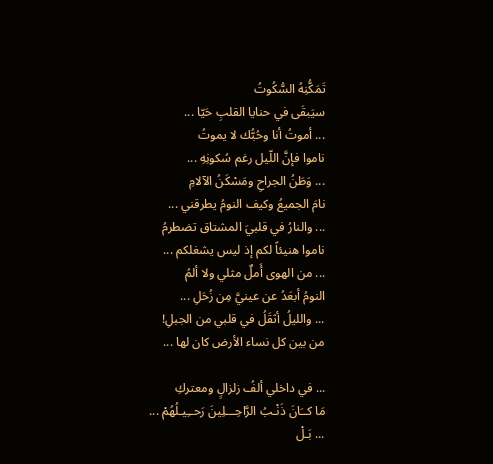تَمَكُّنِهُ السُّكُوتُ
سيَبقَى في حنايا القلبِ حَيّا ...
... أموتُ أنا وحُبُّك لا يموتُ
ناموا فإنَّ اللّيل رغم سُكونِهِ ...
... وَطَنُ الجراحِ ومَسْكَنُ الآلامِ
نامَ الجميعُ وكيف النومُ يطرقني ...
... والنارُ في قلبيَ المشتاق تضطرمُ
ناموا هنيئاً لكم إذ ليس يشغلكم ...
... من الهوى أَملٌ مثلي ولا ألمُ
النومُ أبعَدُ عن عينيَّ مِن زُحَلِ ...
... والليلُ أثقَلُ في قلبي من الجبلِ!
من بين كل نساء الأرض كان لها ...

... في داخلي ألفُ زلزالٍ ومعتركِ
مَا كــَانَ ذَنْـبُ الرَّاحِـــلِينَ رَحــِيـلُهُمْ ...
... بَـلْ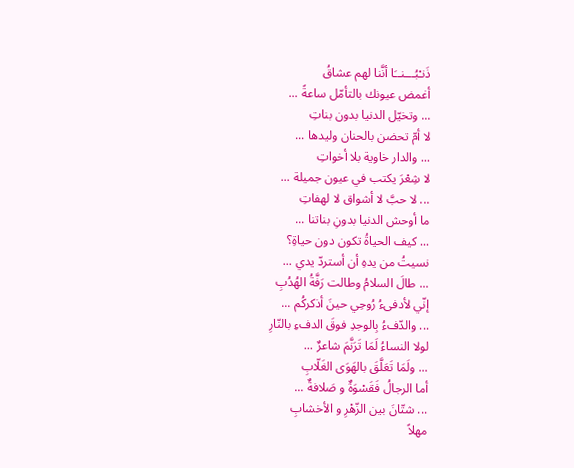ذَنـْبُـــنــَا أنَّنا لهم عشاقُ
أغمض عيونك بالتأمّل ساعةً ...
... وتخيّل الدنيا بدون بناتِ
لا أمّ تحضن بالحنان وليدها ...
... والدار خاوية بلا أخواتِ
لا شِعْرَ يكتب في عيون جميلة ...
... لا حبَّ لا أشواق لا لهفاتِ
ما أوحش الدنيا بدونِ بناتنا ...
... كيف الحياةُ تكون دون حياةِ؟
نسيتُ من يدهِ أن أستردّ يدي ...
... طالَ السلامُ وطالت رَفَّةُ الهُدُبِ
إنّي لأدفىءُ رُوحِي حينَ أذكركُم ...
... والدّفءُ بِالوجدِ فوقَ الدفءِ بالنّارِ
لولا النساءُ لَمَا تَرَنَّمَ شاعرٌ ...
... ولَمَا تَعَلَّقَ بالهَوَى الغَلّابِ
أما الرجالُ فَقَسْوَةٌ و صَلافةٌ ...
... شتّانَ بين الزّهْرِ و الأخشابِ
مهلاً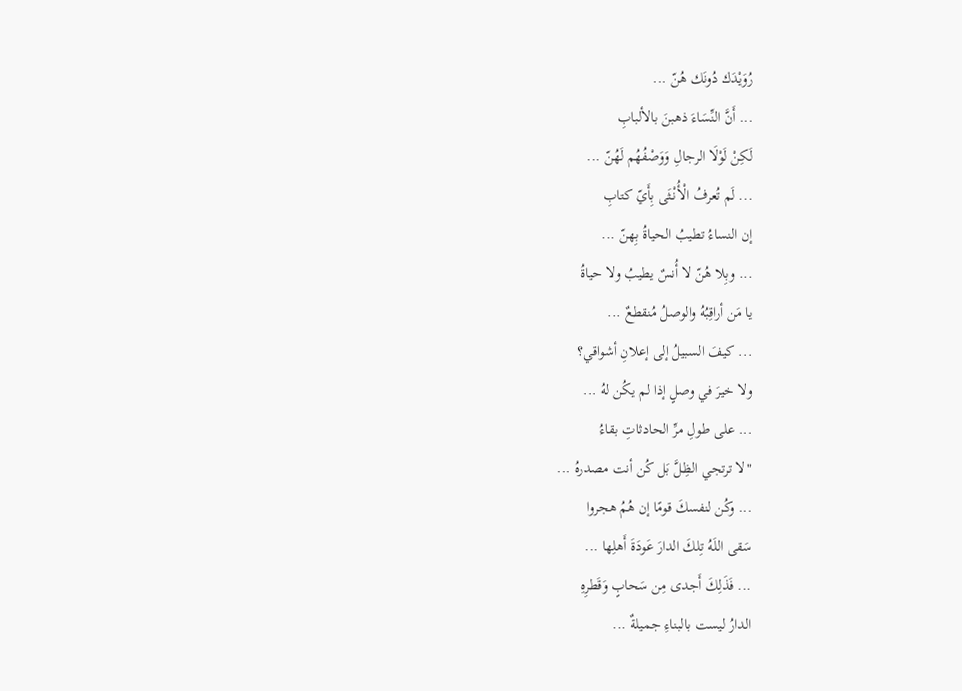رُوَيْدَك دُونَك هُنّ ...
... أَنَّ النِّسَاءَ ذهبنَ بالألبابِ
لَكِنْ لَوْلَا الرجالِ وَوَصْفُهُم لَهُنّ ...
... لَم تُعرفُ الْأُنْثَى بِأَيّ كتابِ
إن النساءُ تطيبُ الحياةُ بِهنّ ...
... وبِلا هُنّ لا أُنسٌ يطيبُ ولا حياةُ
يا مَن أراقِبُهُ والوصلُ مُنقطعٌ ...
... كيفَ السبيلُ إلى إعلانِ أشواقي؟
ولا خيرَ في وصلٍ إذا لم يكُن لهُ ...
... على طولِ مرِّ الحادثاتِ بقاءُ
"لا ترتجي الظِـلَّ بَل كُن أنت مصدرهُ ...
... وكُن لنفسكَ قومًا إن هُمُ هجروا
سَقى اللَهُ تِلكَ الدارَ عَودَةَ أَهلِها ...
... فَذَلِكَ أَجدى مِن سَحابٍ وَقَطرِهِ
الدارُ ليست بالبناءِ جميلةٌ ...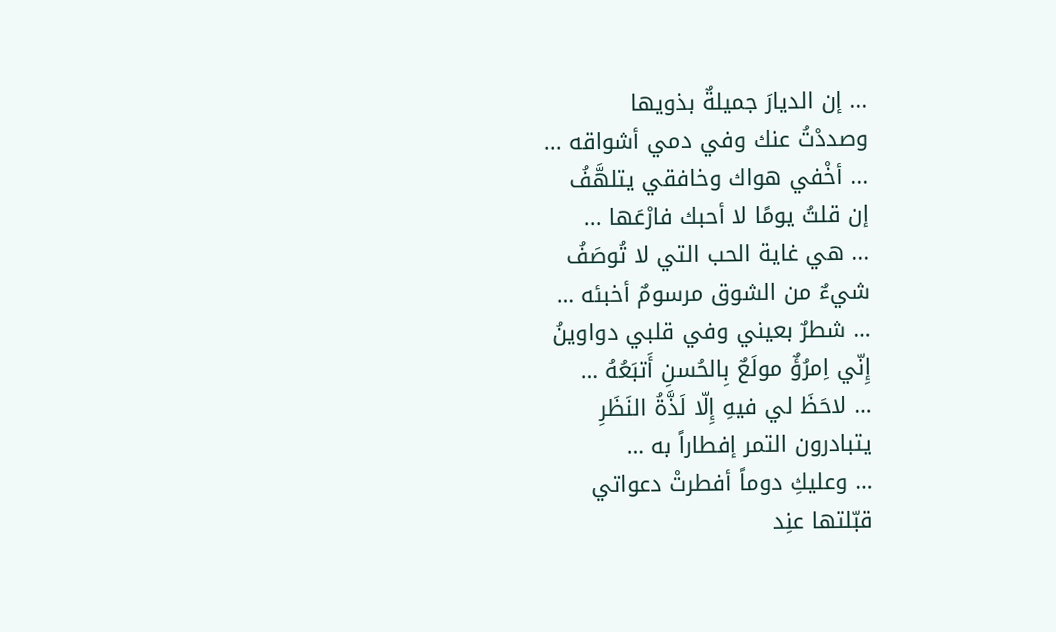... إن الديارَ جميلةٌ بذويها
وصددْتُ عنك وفي دمي أشواقه ...
... أخْفي هواك وخافقي يتلهَّفُ
إن قلتُ يومًا لا أحبك فارْعَها ...
... هي غاية الحب التي لا تُوصَفُ
شيءٌ من الشوق مرسومٌ أخبئه …
… شطرٌ بعيني وفي قلبي دواوينُ
إِنّي اِمرُؤٌ مولَعٌ بِالحُسنِ أَتبَعُهُ …
… لاحَظَ لي فيهِ إِلّا لَذَّةُ النَظَرِ
يتبادرون التمر إفطاراً به …
… وعليكِ دوماً أفطرتْ دعواتي
قبّلتها عنِد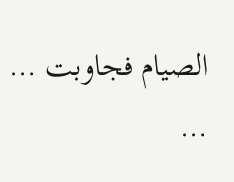الصيام فجاوبت …
…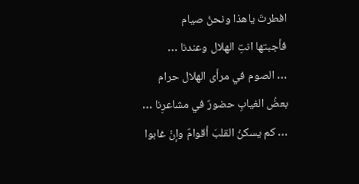افطرتَ ياهذا ونحنُ صيام
فأجبتها انتِ الهلال وعندنا …
… الصوم في مرأى الهلال حرام
بعضُ الغيابِ حضورٌ في مشاعرِنا …
… كم يسكنُ القلبَ أقوامٌ وإنْ غابوا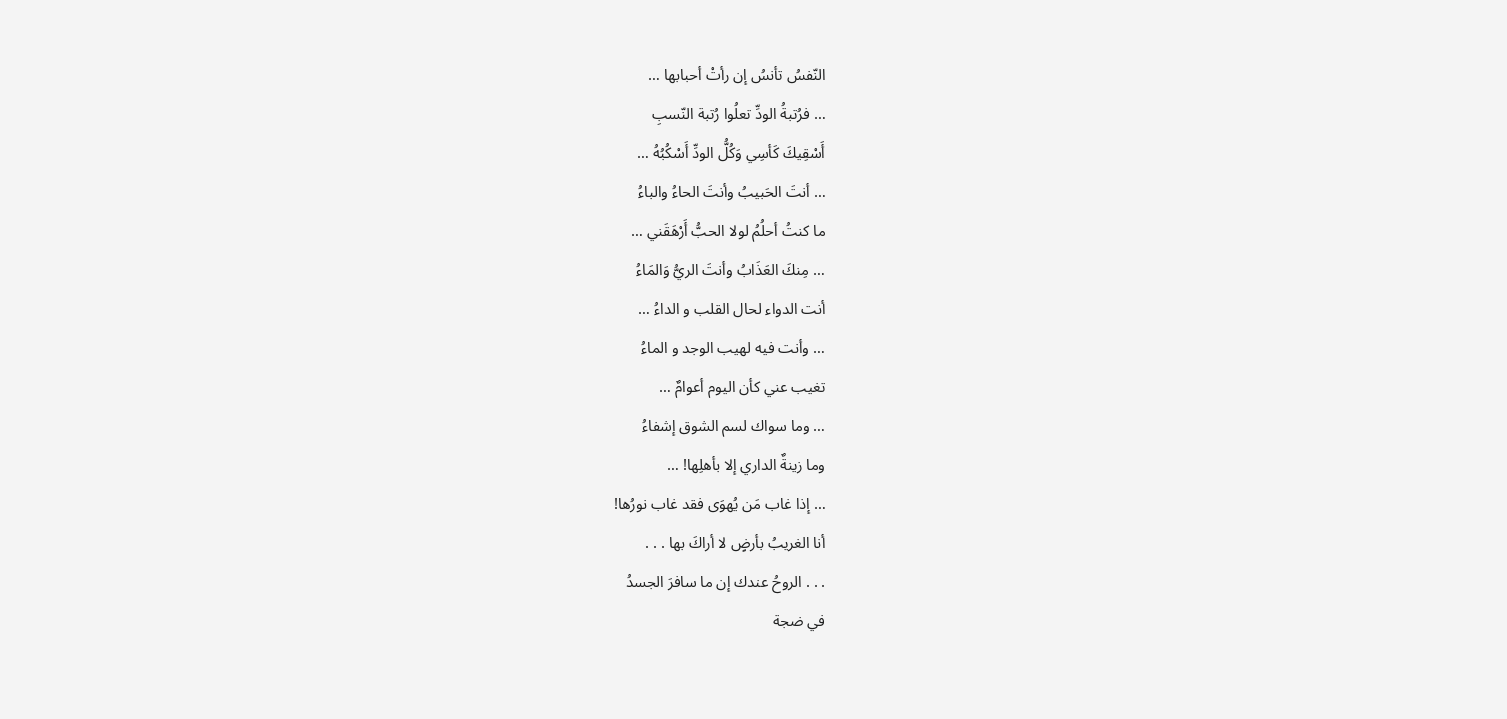النّفسُ تأنسُ إن رأتْ أحبابها …
… فرُتبةُ الودِّ تعلُوا رُتبة النّسبِ
أَسْقِيكَ كَأسِي وَكُلُّ الودِّ أَسْكُبُهُ …
… أنتَ الحَبيبُ وأنتَ الحاءُ والباءُ
ما كنتُ أحلُمُ لولا الحبُّ أَرْهَقَني …
… مِنكَ العَذَابُ وأنتَ الريُّ وَالمَاءُ
أنت الدواء لحال القلب و الداءُ …
… وأنت فيه لهيب الوجد و الماءُ
تغيب عني كأن اليوم أعوامٌ …
… وما سواك لسم الشوق إشفاءُ
وما زينةٌ الداري إلا بأهلِها! …
… إذا غاب مَن يُهوَى فقد غاب نورُها!
أنا الغريبُ بأرضٍ لا أراكَ بها . . .
. . . الروحُ عندك إن ما سافرَ الجسدُ
في ضجة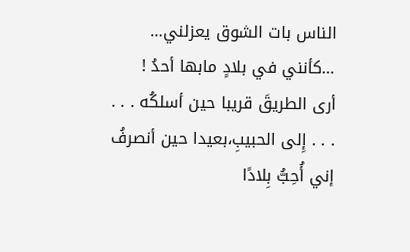الناس بات الشوق يعزلني…
…كأنني في بلادٍ مابها أحدُ !
أرى الطريقَ قريبا حين أسلكُه . . .
. . . إِلى الحبيبِ،بعيدا حين أنصرفُ
إني أُحِبُّ بِلادًا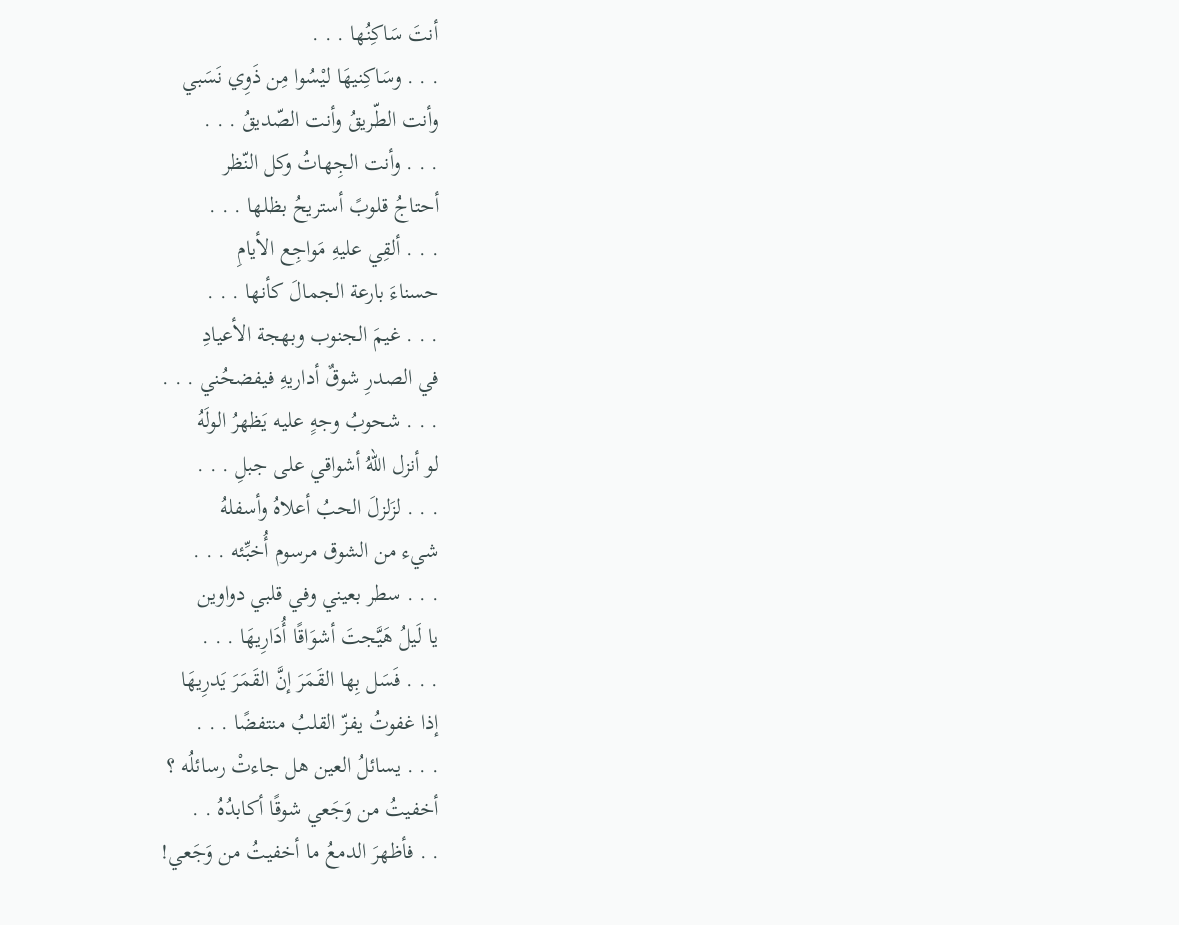أنتَ سَاكِنُها . . .
. . . وسَاكِنيهَا ليْسُوا مِن ذَوِي نَسَبي
وأنت الطّريقُ وأنت الصّديقُ . . .
. . . وأنت الجِهاتُ وكل النّظر
أحتاجُ قلوبً أستريحُ بظلها . . .
. . . ألقِي عليهِ مَواجِع الأيامِ
حسناءَ بارعة الجمالَ كأنها . . .
. . . غيمَ الجنوب وبهجة الأعيادِ
في الصدرِ شوقٌ أداريهِ فيفضحُني . . .
. . . شحوبُ وجهٍ عليه يَظهرُ الولَهُ
لو أنزل اللهُ أشواقي على جبلِ . . .
. . . لزَلزلَ الحبُ أعلاهُ وأسفلهُ
شيء من الشوق مرسوم أُخبِّئه . . .
. . . سطر بعيني وفي قلبي دواوين
يا لَيلُ هَيَّجتَ أشوَاقًا أُدَارِيهَا . . .
. . . فَسَل بِها القَمَرَ إنَّ القَمَرَ يَدرِيهَا
إذا غفوتُ يفزّ القلبُ منتفضًا . . .
. . . يسائلُ العين هل جاءتْ رسائلُه ؟
أخفيتُ من وَجَعي شوقًا أكابدُهُ . .
. . فأظهرَ الدمعُ ما أخفيتُ من وَجَعي!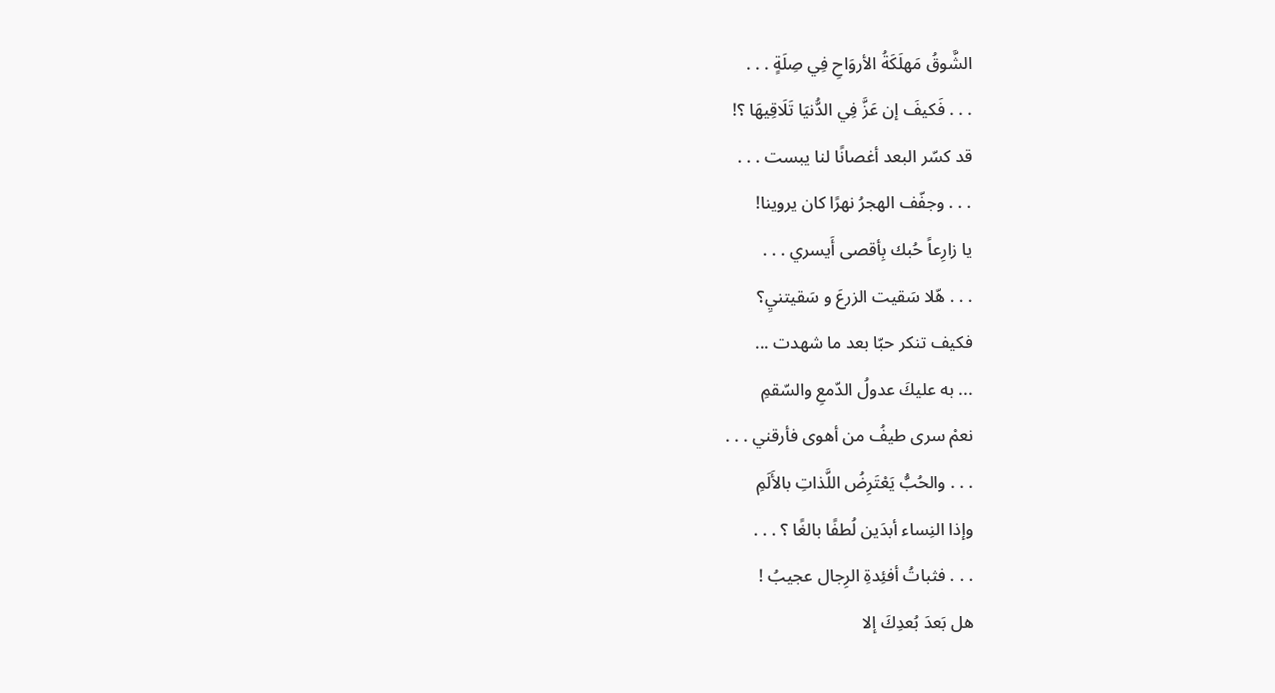الشَّوقُ مَهلَكَةُ الأروَاحِ فِي صِلَةٍ . . .
. . . فَكيفَ إن عَزَّ فِي الدُّنيَا تَلَاقِيهَا ؟!
قد كسّر البعد أغصانًا لنا يبست . . .
. . . وجفّف الهجرُ نهرًا كان يروينا!
يا زارِعاً حُبك بِأقصى أَيسري . . .
. . . هّلا سَقيت الزرعَ و سَقيتنيِ؟
فكيف تنكر حبّا بعد ما شهدت ...
... به عليكَ عدولُ الدّمعِ والسّقمِ
نعمْ سرى طيفُ من أهوى فأرقني . . .
. . . والحُبُّ يَعْتَرِضُ اللَّذاتِ بالأَلَمِ
وإذا النِساء أبدَين لُطفًا بالغًا ؟ . . .
. . . فثباتُ أفئِدةِ الرِجال عجيبُ !
هل بَعدَ بُعدِكَ إلا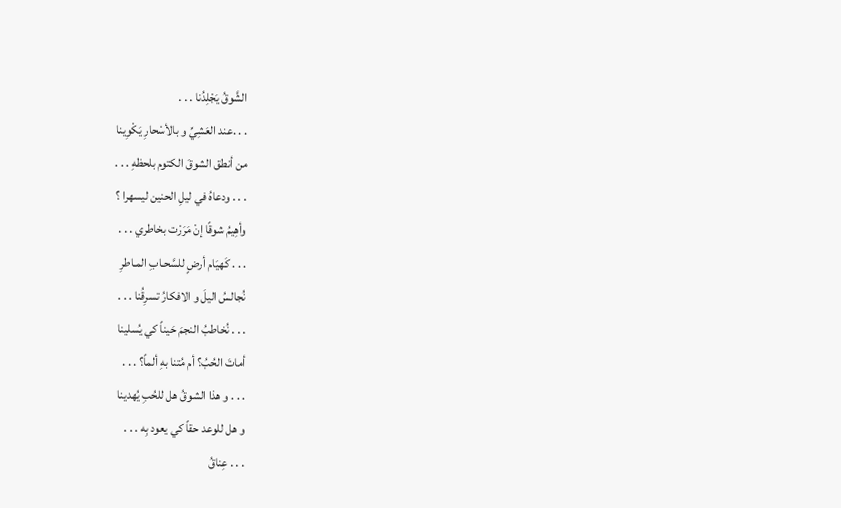الشَّوقُ يَجْلِدُنا . . .
. . .عند العَشِيِّ و بالأسْحارِ يَكْوِينا
من أنطق الشوقَ الكتوم بلحظهِ . . .
. . . ودعاهُ في ليلِ الحنين ليسهرا ؟
وأهِيمُ شوقًا إنْ مَرَرْت بخاطري . . .
. . . كَهيَام أرضٍ للسَّحـابِ المـاطرِ
نُجالسُ اليلَ و الافكارُ تسرِقُنا . . .
. . . نُخاطبُ النجمَ حَيناً كي يُسلينا
أماتَ الحُبُ؟ أم مُتنا بهِ ألماً؟ . . .
. . . و هذا الشوقُ هل للحُبِ يُهدينا
و هل للوعد حقاً كي يعود بِه . . .
. . . عِناقُ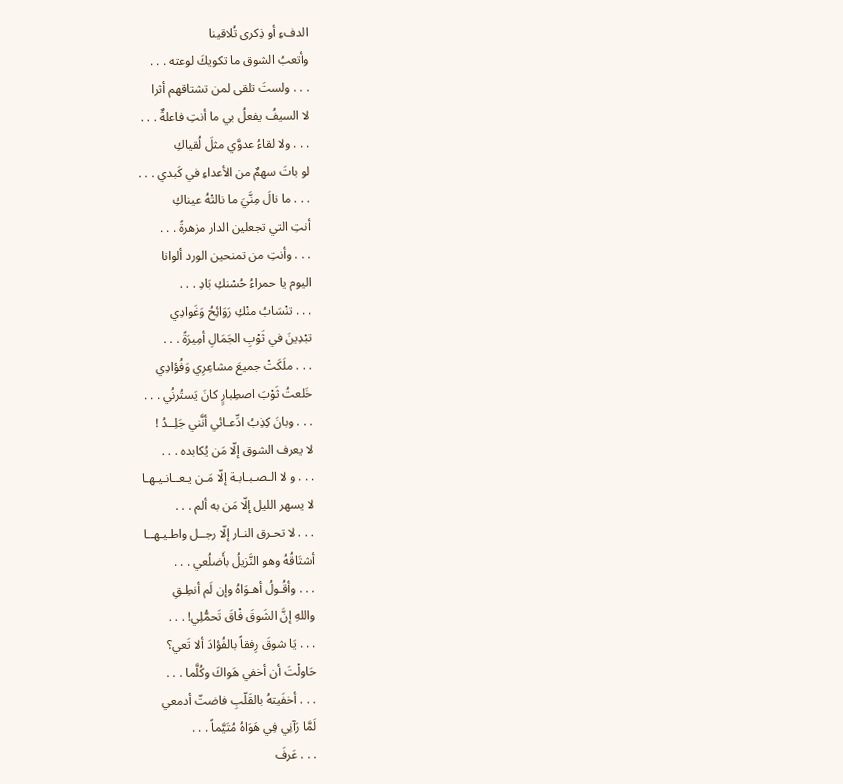الدفءِ أو ذِكرى تُلاقينا
وأتعبُ الشوق ما تكويكَ لوعته . . .
. . . ولستَ تلقى لمن تشتاقهم أثرا
لا السيفُ يفعلُ بي ما أنتِ فاعلةٌ . . .
. . . ولا لقاءُ عدوَّي مثلَ لُقياكِ
لو باتَ سهمٌ من الأعداءِ في كَبدي . . .
. . . ما نالَ مِنَّيَ ما نالتْهُ عيناكِ
أنتِ التي تجعلين الدار مزهرةً . . .
. . . وأنتِ من تمنحين الورد ألوانا
اليوم يا حمراءُ حُسْنكِ بَادِ . . .
. . . تنْسَابُ منْكِ رَوَائِحُ وَغَوادِي
تبْدِينَ في ثَوْبِ الجَمَالِ أمِيرَةً . . .
. . . ملَكَتْ جميعَ مشاعِرِي وَفُؤادِي
خَلعتُ ثَوْبَ اصطِبارٍ كانَ يَستُرنُي . . .
. . . وبانَ كِذِبُ ادِّعـائي أنَّني جَلِــدُ !
لا يعرف الشوق إلّا مَن يُكابده . . .
. . . و لا الـصـبـابـة إلّا مَـن يـعــانـيـهـا
لا يسهر الليل إلّا مَن به ألم . . .
. . . لا تحـرق النـار إلّا رجــل واطـيـهــا
أشتَاقُهُ وهو النَّزيلُ بأَضلُعي . . .
. . . وأقُـولُ أهـوَاهُ وإن لَم أنطِـقِ
واللهِ إنَّ الشَوقَ فْاقَ تَحمُّلِي! . . .
. . . يَا شوقَ رِفقاً بالفُؤادَ ألا تَعي؟
حَاولْتَ أن أخفي هَواكَ وكُلَّما . . .
. . . أخفَيتهُ بالقَلّبِ فاضتّ أدمعي
لَمَّا رَآنِي فِي هَوَاهُ مُتَيَّماً . . .
. . . عَرفَ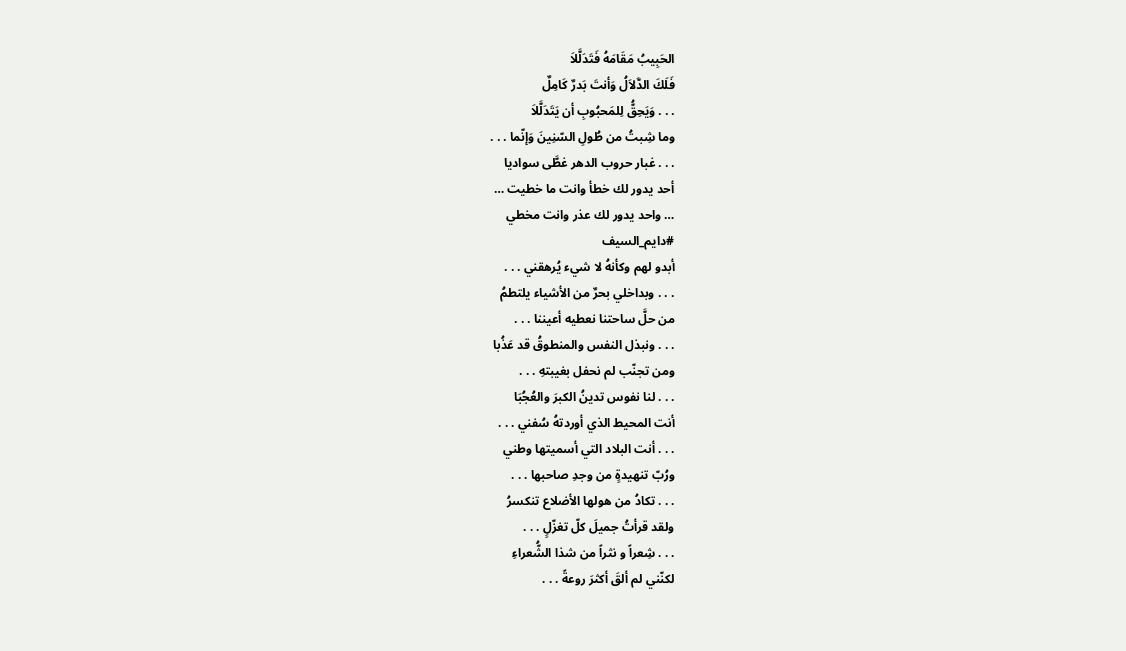الحَبِيبُ مَقَامَهُ فَتَدَلَّلاَ
فَلَكَ الدَّلاَلُ وَأنتَ بَدرٌ كَامِلٌ
. . . وَيَحِقُّ لِلمَحبُوبِ أن يَتَدَلَّلاَ
وما شِبتُ من طُولِ السّنِينَ وَإنّما . . .
. . . غبار حروب الدهر غطَّى سواديا
أحد يدور لك خطأ وانت ما خطيت …
… واحد يدور لك عذر وانت مخطي
#دايم_السيف
أبدو لهم وكأنهُ لا شيء يُرهقني . . .
. . . وبداخلي بحرٌ من الأشياء يلتطمُ
من حلَّ ساحتنا نعطيه أعيننا . . .
. . . ونبذل النفس والمنطوقُ قد عَذُبا
ومن تجنّب لم نحفل بغيبتهِ . . .
. . . لنا نفوس تدينُ الكبرَ والعُجُبَا
أنت المحيط الذي أوردتهُ سُفني . . .
. . . أنت البلاد التي أسميتها وطني
ورُبّ تنهيدةٍ من وجدِ صاحبها . . .
. . . تكادُ من هولها الأضلاع تنكسرُ
ولقد قرأتُ جميلَ كلّ تغزّلٍ . . .
. . . شِعراً و نثراً من شذا الشُّعراءِ
لكنّني لم ألقَ أكثرَ روعةً . . .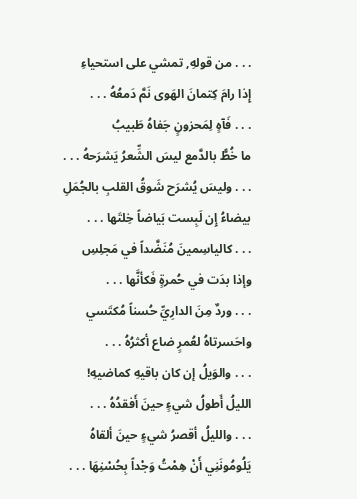. . . من قولهِ, تمشي على استحياءِ
إِذا رامَ كِتمانَ الهَوى نَمَّ دَمعُهُ . . .
. . . فَآهٍ لِمَحزونٍ جَفاهُ طَبيبُ
ما خُطًّ بالدَّمع ليسَ الشِّعرُ يَشرَحهُ . . .
. . . وليسَ يُشرَح شَوقُ القلبِ بالجُمَلِ
بيضاءُ إِن لَبِست بَياضاً خِلتَها . . .
. . . كالياسِمينَ مُنَضَّداً في مَجلِسِ
وإذا بدَت في حُمرةٍ فَكأنَّها . . .
. . . وردٌ مِنَ الدارِيِّ حُسناً مُكتَسي
واحَسرتاهُ لعُمرٍ ضاع أكثرُهُ . . .
. . . والوَيلُ إن كان باقيهِ كماضيهِ!
الليلُ أَطولُ شيءٍ حينَ أَفقدُهُ . . .
. . . والليلُ أقصرُ شيءٍ حينَ ألقاهُ
يَلُومُونَنِي أَنْ هِمْتُ وَجْداً بِحُسْنِهَا . . .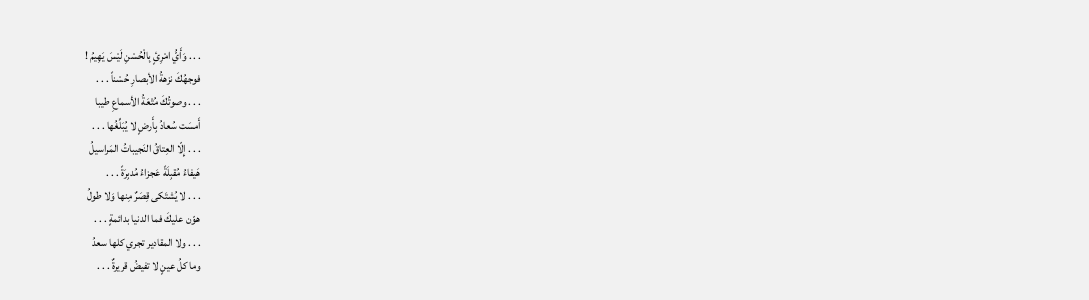. . . وَأَيُّ امْرِئٍ بِالْحُسْنِ لَيْسَ يَهِيمُ !
فوجهُكَ نزهةُ الأبصارِ حُسْناً . . .
. . . وصوتُكَ مُتْعَةُ الأسماعِ طيبا
أَمسَت سُعادُ بِأَرضٍ لا يُبَلِّغُها . . .
. . . إِلّا العِتاقُ النَجيباتُ المَراسيلُ
هَيفاءُ مُقبِلَةً عَجزاءُ مُدبِرَةً . . .
. . . لا يُشتَكى قِصَرٌ مِنها وَلا طولُ
هوّن عليكَ فما الدنيا بدائمةٍ . . .
. . . ولا المقادير تجري كلها سعدُ
وما كلُ عينٍ لا تفيضُ قريرةٌ . . .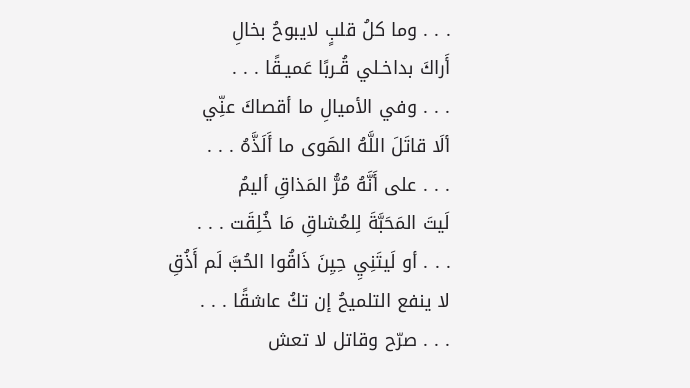. . . وما كلُ قلبٍ لايبوحُ بخالِ
أَراكَ بداخـلي قُـربًا عَميـقًا . . .
. . . وفي الأميالِ ما أقصاكَ عنِّي
ألَا قاتَلَ اللَّهُ الهَوى ما أَلَذَّهُ . . .
. . . على أَنَّهُ مُرُّ المَذاقِ أليمُ
لَيتَ المَحَبَّةَ لِلعُشاقِ مَا خُلِقَت . . .
. . . أو لَيتَنِيِ حِيِنَ ذَاقُوا الحُبَّ لَم أَذُقِ
لا ينفع التلميحُ إن تكُ عاشقًا . . .
. . . صرّح وقاتل لا تعش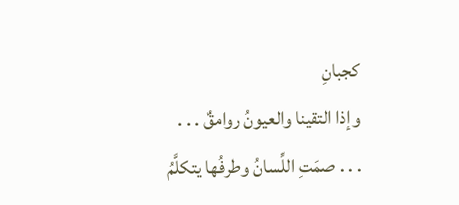كجبانِ
وإذا التقينا والعيونُ روامقٌ . . .
. . . صمَتِ اللِّسانُ وطرفُها يتكلَّمُ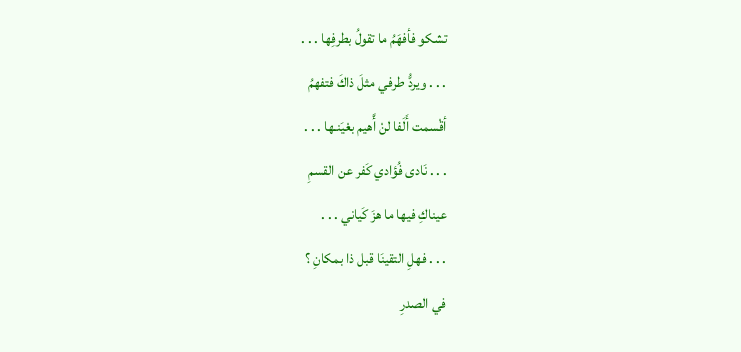تشكو فأفهَمُ ما تقولُ بطرفِها . . .
. . . ويردُّ طرفي مثلَ ذاكَ فتفهمُ
أقْسمت أَلَفا لنْ أَّهيم بعْيَنـها . . .
. . . نَادى فُؤادي كَفر عن القسمِ
عيناكِ فيها ما هزَ كَياني . . .
. . . فهلِ التقينَا قبل ذا بمكانِ ؟
في الصدرِ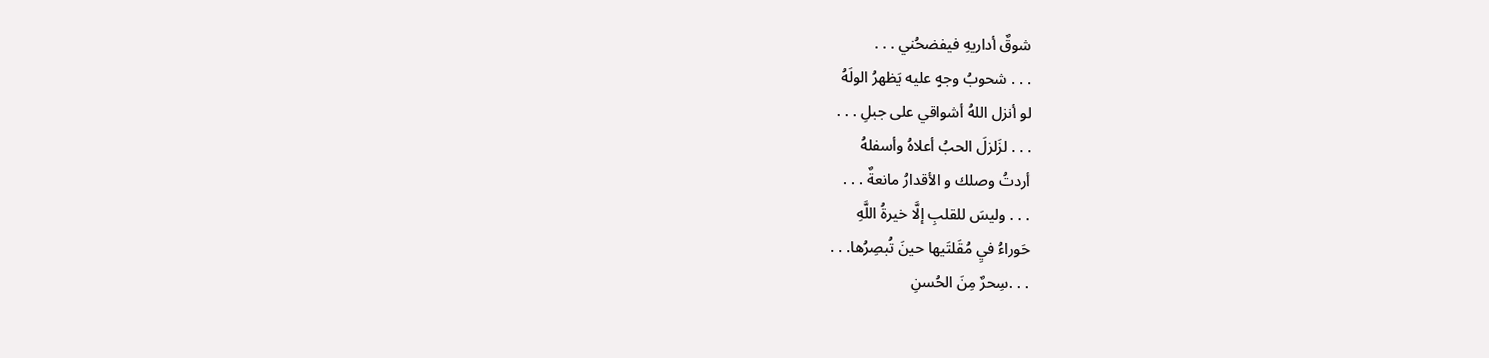شوقٌ أداريهِ فيفضحُني . . .
. . . شحوبُ وجهٍ عليه يَظهرُ الولَهُ
لو أنزل اللهُ أشواقي على جبلِ . . .
. . . لزَلزلَ الحبُ أعلاهُ وأسفلهُ
أردتُ وصلك و الأقدارُ مانعةٌ . . .
. . . وليسَ للقلبِ إلَّا خيرةُ اللَّهِ
حَوراءُ فيِ مُقَلتَيها حينَ تُبصِرُها. . .
. . .سِحرٌ مِنَ الحُسنِ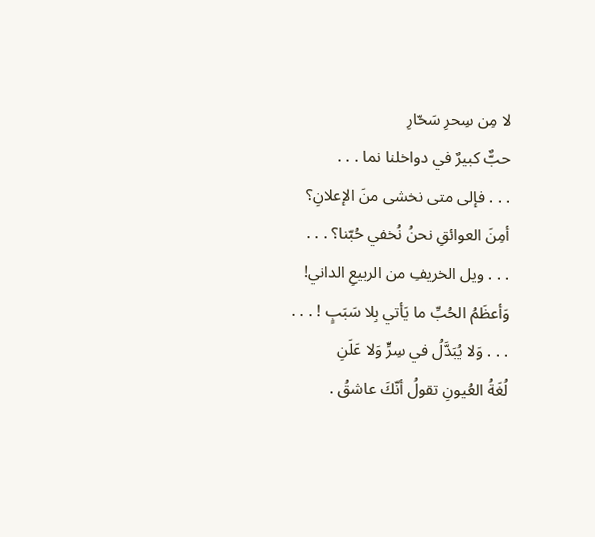لا مِن سِحرِ سَحّارِ
حبٌّ كبيرٌ في دواخلنا نما . . .
. . . فإلى متى نخشى منَ الإعلانِ؟
أمِنَ العوائقِ نحنُ نُخفي حُبّنا؟ . . .
. . . ويل الخريفِ من الربيعِ الداني!
وَأعظَمُ الحُبِّ ما يَأتي بِلا سَبَبٍ ! . . .
. . . وَلا يُبَدَّلُ في سِرٍّ وَلا عَلَنِ
لُغَةُ العُيونِ تقولُ أنّكَ عاشقُ .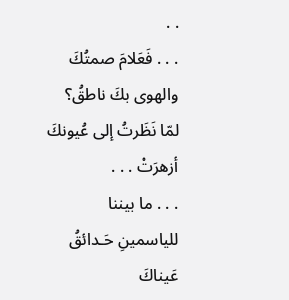. .
. . . فَعَلامَ صمتُكَ والهوى بكَ ناطقُ؟
لمّا نَظَرتُ إلى عُيونكَ أزهرَتْ . . .
. . . ما بيننا للياسمينِ حَـدائقُ
عَيناكَ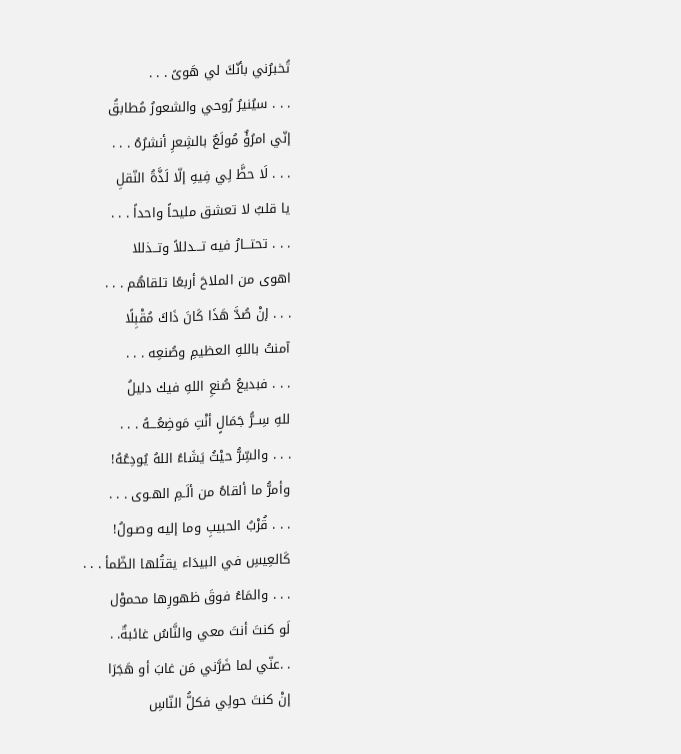تُخبرُني بأنّكَ لي هَوىً . . .
. . . سيُنيرُ رُوحي والشعورُ مُطابقُ
إنّي امرُؤٌ مُولَعٌ بالشِعرِ أنشرُهُ . . .
. . . لَا حظَّ لِي فِيهِ إلّا لَذَّةُ النّقلِ
يا قلبُ لا تعشق مليحاً واحداً . . .
. . . تحتـــارُ فيه تـــدللاً وتــذللا
اهوى من الملاحَ أربعًا تلقاهُم . . .
. . . إنْ صُدَّ هَذَا كَانَ ذَاكَ مُقْبِلًا
آمنتُ باللهِ العظيمِ وصُنعِه . . .
. . . فبديعُ صُنعِ اللهِ فيك دليلُ
للهِ سِــرُّ جَمَالٍ أنْتِ مَوضِعُـــهُ . . .
. . . والسِّرُّ حيْثُ يَشَاءُ اللهُ يُودِعُهُ!
وأمرُّ ما ألقاهُ من ألَـمِ الهـوى . . .
. . . قُرْبُ الحبيبِ وما إليه وصـولُ!
كَالعِيسِ في البيدَاء يقتُلها الظّمأ . . .
. . . والمَاءُ فوقَ ظهورِها محموْل
لَو كنتَ أنتَ معي والنَّاسُ غائبةٌ. .
. .عنّي لما ضَرَّني مَن غابَ أو هَجَرَا
إنْ كنتَ حولِي فكلُّ النّاسِ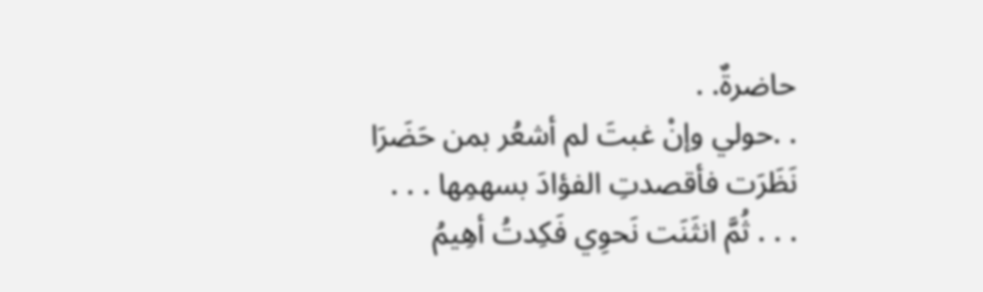حاضرةٌ. .
. .حولي وإنْ غبتَ لم أشعُر بمن حَضَرَا
نَظَرَت فأقصدتِ الفؤادَ بسهمِها . . .
. . . ثُمَّ انثَنَت نَحوِي فَكِدتُ أهِيمُ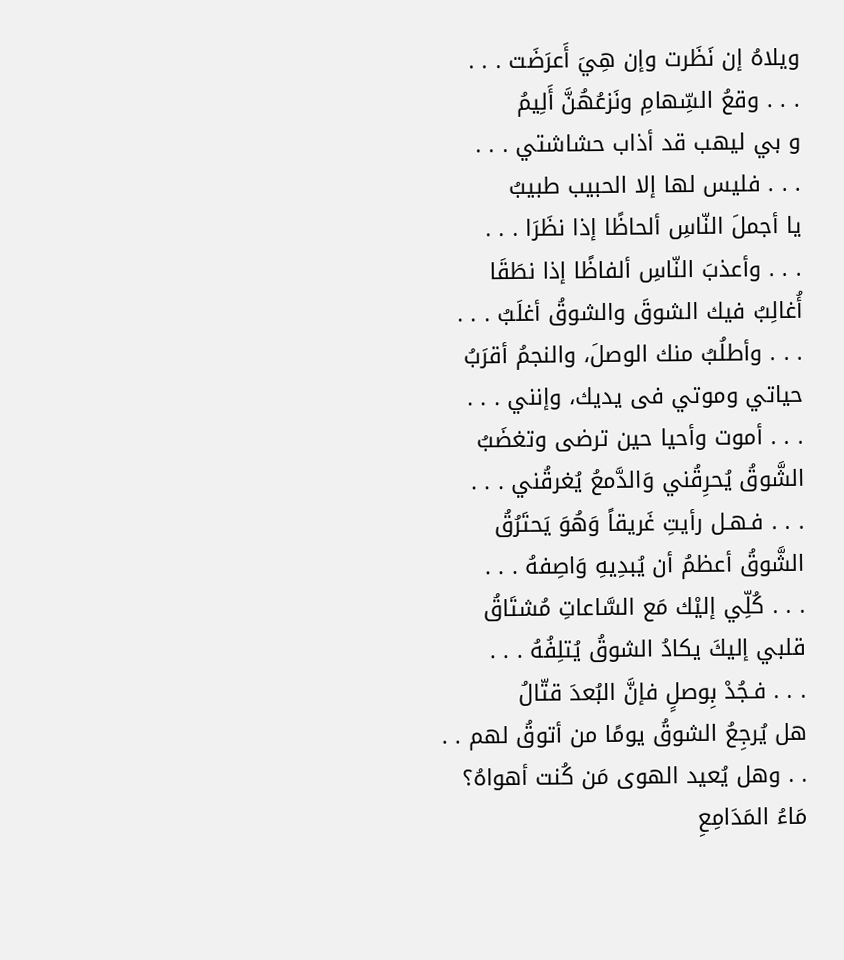ويلاهُ إن نَظَرت وإن هِيَ أَعرَضَت . . .
. . . وقعُ السِّهامِ ونَزعُهُنَّ أَلِيمُ
و بي ليهب قد أذاب حشاشتي . . .
. . . فليس لها إلا الحبيب طبيبُ
يا أجملَ النّاسِ ألحاظًا إذا نظَرَا . . .
. . . وأعذبَ النّاسِ ألفاظًا إذا نطَقَا
أُغالِبُ فيك الشوقَ والشوقُ أغلَبُ . . .
. . . وأطلُبُ منك الوصلَ، والنجمُ أقرَبُ
حياتي وموتي فى يديك، وإنني . . .
. . . أموت وأحيا حين ترضى وتغضَبُ
الشَّوقُ يُحرِقُني وَالدَّمعُ يُغرقُني . . .
. . . فـهـل رأيتِ غَريقاً وَهُوَ يَحتَرُقُ
الشَّوقُ أعظمُ أن يُبدِيهِ وَاصِفهُ . . .
. . . كُلِّي إليْك مَع السَّاعاتِ مُشتَاقُ
قلبي إليكَ يكادُ الشوقُ يُتلِفُهُ . . .
. . . فـجُدْ بِوصلٍ فإنَّ البُعدَ قتّالُ
هل يُرجِعُ الشوقُ يومًا من أتوقُ لهم . .
. . وهل يُعيد الهوى مَن كُنت أهواهُ؟
مَاءُ المَدَامِعِ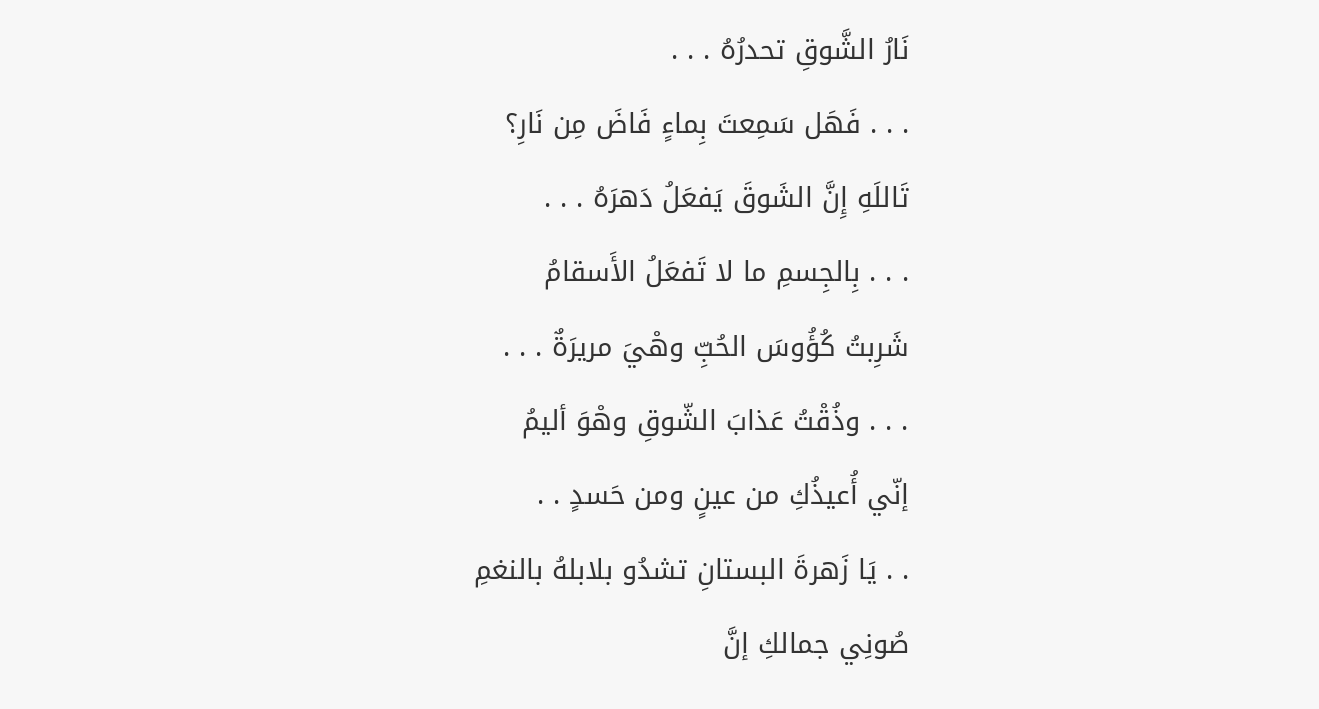نَارُ الشَّوقِ تحدرُهُ . . .
. . . فَهَل سَمِعتَ بِماءٍ فَاضَ مِن نَارِ؟
تَاللَهِ إِنَّ الشَوقَ يَفعَلُ دَهرَهُ . . .
. . . بِالجِسمِ ما لا تَفعَلُ الأَسقامُ
شَرِبتُ كُؤُوسَ الحُبِّ وهْيَ مريرَةٌ . . .
. . . وذُقْتُ عَذابَ الشّوقِ وهْوَ أليمُ
إنّي أُعيذُكِ من عينٍ ومن حَسدٍ . .
. . يَا زَهرةَ البستانِ تشدُو بلابلهُ بالنغمِ
صُونِي جمالكِ إنَّ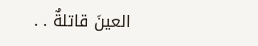العينَ قاتلةٌ . .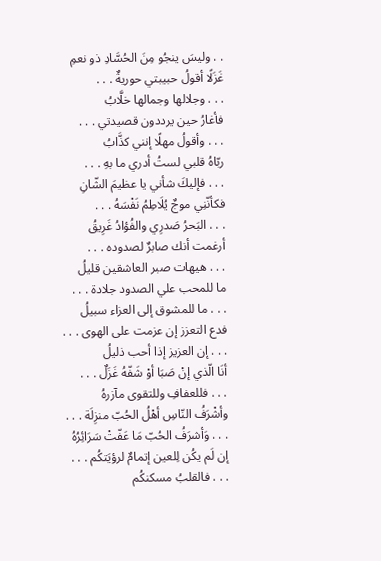. . وليسَ ينجُو مِنَ الحُسَّادِ ذو نعمِ
غَزَلًا أقولُ حبيبتي حوريةٌ . . .
. . . وجلالها وجمالها خلَّابُ
فأغارُ حين يرددون قصيدتي . . .
. . . وأقولُ مهلًا إنني كذَّابُ
ربّاهُ قلبي لستُ أدري ما بهِ . . .
. . . فإليكَ شأني يا عظيمَ الشّانِ
فكأنّنِي موجٌ يُلَاطِمُ نَفْسَهُ . . .
. . . البَحرُ صَدرِي والفُؤادُ غَرِيقُ
أرغمت أنك صابرٌ لصدوده . . .
. . . هيهات صبر العاشقين قليلُ
ما للمحب علي الصدود جلادة . . .
. . . ما للمشوق إلى العزاء سبيلُ
فدع التعزز إن عزمت على الهوى . . .
. . . إن العزيز إذا أحب ذليلُ
أنَا الّذي إنْ صَبَا أوْ شَفّهُ غَزَلٌ . . .
. . . فللعفافِ وللتقوى مآزرهُ
وأشْرَفُ النّاسِ أهْلُ الحُبّ منزِلَة . . .
. . . وَأشرَفُ الحُبّ مَا عَفّتْ سَرَائِرُهُ
إن لَم يكُن لِلعين إتمامٌ لرؤيَتكُم . . .
. . . فالقلبُ مسكنكُم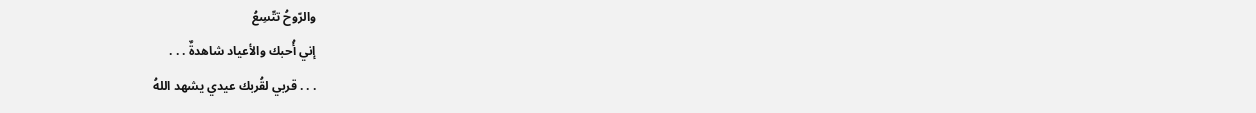والرّوحُ تتّسِعُ
إني أُحبك والأعياد شاهدةٌ . . .
. . . قربي لقُربك عيدي يشهد اللهُ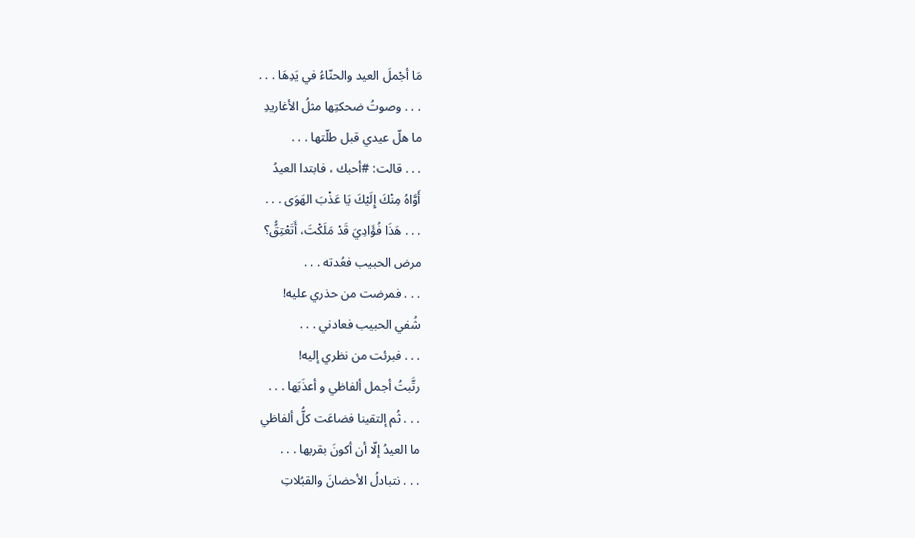مَا أجْملَ العيد والحنّاءُ في يَدِهَا . . .
. . . وصوتُ ضحكتِها مثلُ الأغاريدِ
ما هلّ عيدي قبل طلّتها . . .
. . . قالت: #أحبك ، فابتدا العيدُ
أَوَّاهُ مِنْكَ إِلَيْكَ يَا عَذْبَ الهَوَى . . .
. . . هَذَا فُؤَادِيَ قَدْ مَلَكْتَ، أَتَعْتِقًُ؟
مرض الحبيب فعُدته . . .
. . . فمرضت من حذري عليه!
شُفي الحبيب فعادني . . .
. . . فبرئت من نظري إليه!
رتَّبتُ أجمل ألفاظي و أعذَبَها . . .
. . . ثُم إلتقينا فضاعَت كلُّ ألفاظي
ما العيدُ إلّا أن أكونَ بقربها . . .
. . . نتبادلُ الأحضانَ والقبُلاتِ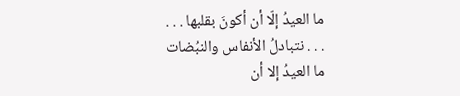ما العيدُ إلّا أن أكونَ بقلبها . . .
. . . نتبادلُ الأنفاس والنبُضات
ما العيدُ إلا أن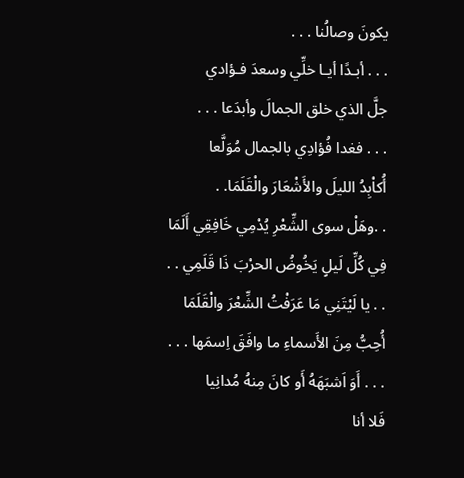يكونَ وصالُنا . . .
. . . أبـدًا أيـا خلِّي وسعدَ فـؤادي
جلَّ الذي خلق الجمالَ وأبدَعا . . .
. . . فغدا فُؤادِي بالجمال مُوَلَّعا
أُكاْبِدُ الليلَ والأَشْعَارَ والْقَلَمَا. .
. .وهَلْ سوى الشِّعْرِ يُدْمِي خَافِقِي أَلَمَا
فِي كُلِّ لَيلٍ يَخُوضُ الحرْبَ ذَا قَلَمِي . .
. . يا لَيْتَنِي مَا عَرَفْتُ الشِّعْرَ والْقَلَمَا
أُحِبُّ مِنَ الأَسماءِ ما وافَقَ اِسمَها . . .
. . . أَوَ اَشبَهَهُ أَو كانَ مِنهُ مُدانِيا
فَلا أنا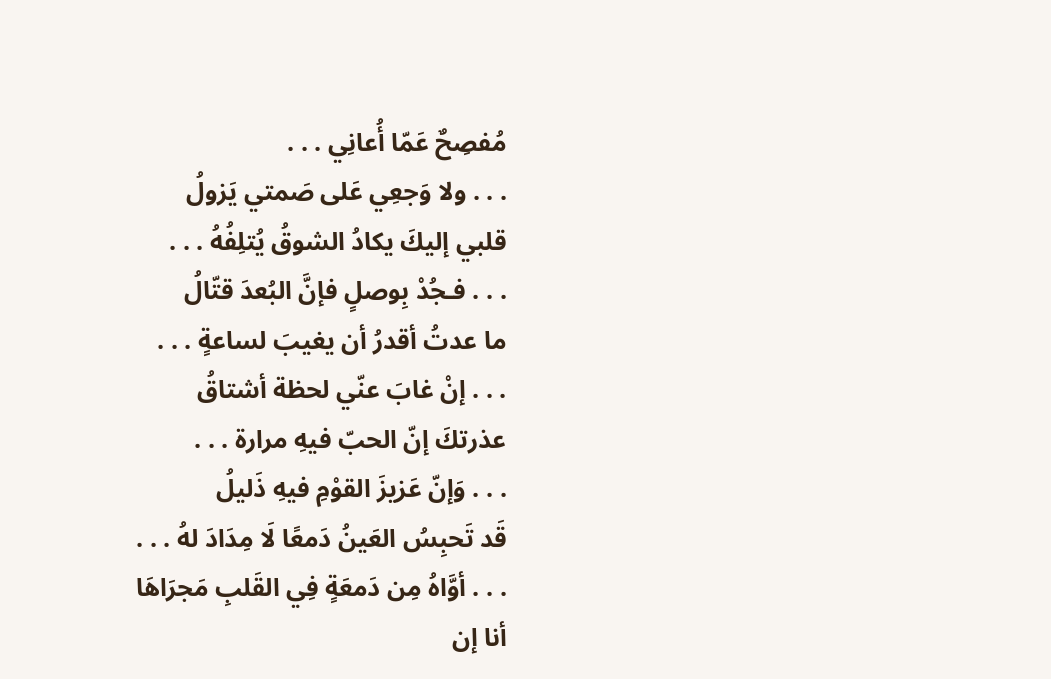مُفصِحٌ عَمّا أُعانِي . . .
. . . ولا وَجعِي عَلى صَمتي يَزولُ
قلبي إليكَ يكادُ الشوقُ يُتلِفُهُ . . .
. . . فـجُدْ بِوصلٍ فإنَّ البُعدَ قتّالُ
ما عدتُ أقدرُ أن يغيبَ لساعةٍ . . .
. . . إنْ غابَ عنّي لحظة أشتاقُ
عذرتكَ إنّ الحبّ فيهِ مرارة . . .
. . . وَإنّ عَزيزَ القوْمِ فيهِ ذَليلُ
قَد تَحبِسُ العَينُ دَمعًا لَا مِدَادَ لهُ . . .
. . . أوَّاهُ مِن دَمعَةٍ فِي القَلبِ مَجرَاهَا
أنا إن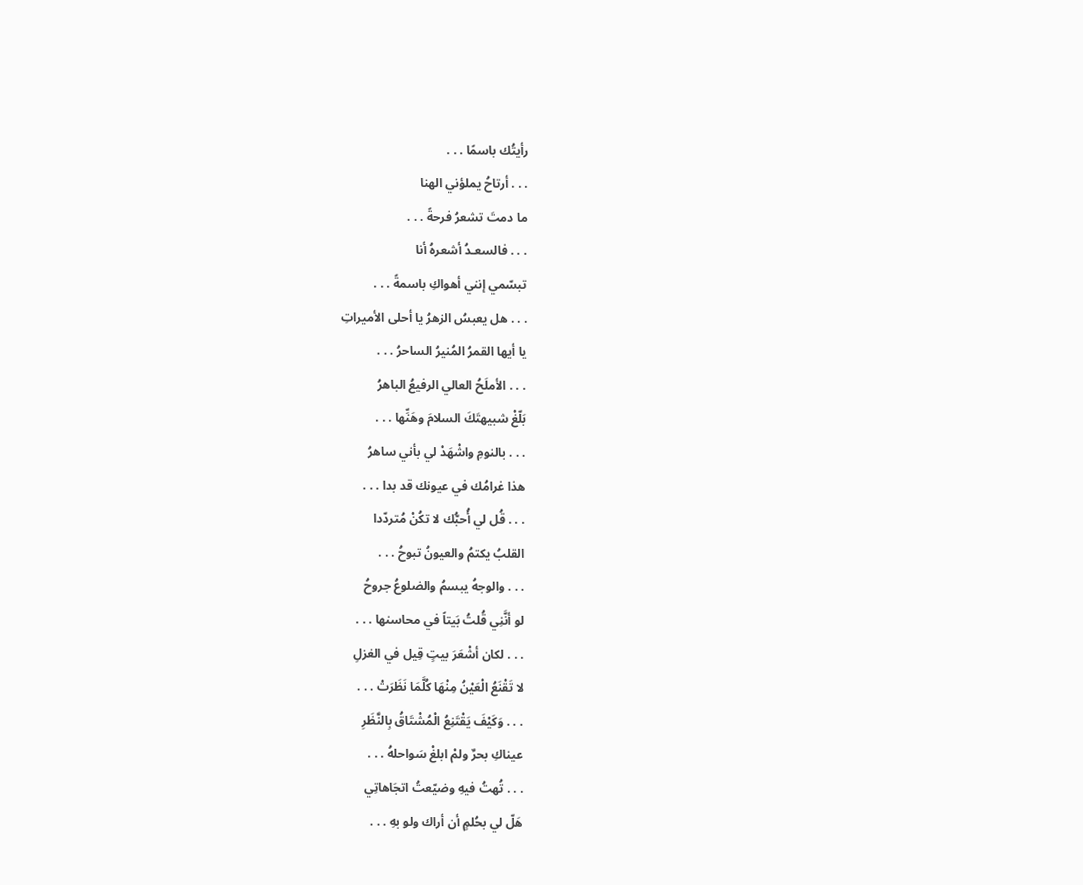رأيتُك باسمًا . . .
. . . أرتاحُ يملؤني الهنا
ما دمتَ تشعرُ فرحةً . . .
. . . فالسعـدُ أشعرهُ أنا
تبسّمي إنني أهواكِ باسمةً . . .
. . . هل يعبسُ الزهرُ يا أحلى الأميراتِ
يا أيها القمرُ المُنيرُ الساحرُ . . .
. . . الأملَحُ العالي الرفيعُ الباهرُ
بَلّغْ شبيهتَكَ السلامَ وهَنِّها . . .
. . . بالنومِ واشْهَدْ لي بأني ساهرُ
هذا غرامُك في عيونك قد بدا . . .
. . . قُل لي أُحبُّك لا تكُنْ مُتردّدا
القلبُ يكتمُ والعيونُ تبوحُ . . .
. . . والوجهُ يبسمُ والضلوعُ جروحُ
لو أنَّنِي قُلتُ بَيتاً في محاسنها . . .
. . . لكان أشْعَرَ بيتٍ قِيل في الغزلِ
لا تَقْنَعُ الْعَيْنُ مِنْهَا كُلَّمَا نَظَرَتْ . . .
. . . وَكَيْفَ يَقْتَنِعُ الْمُشْتَاقُ بِالنَّظَرِ
عيناكِ بحرٌ ولمْ ابلغْ سَواحلهُ . . .
. . . تُهتُ فيهِ وضيّعتُ اتجَاهاتِي
هَلّ لي بحُلمٍ أن أراك ولو بهِ . . .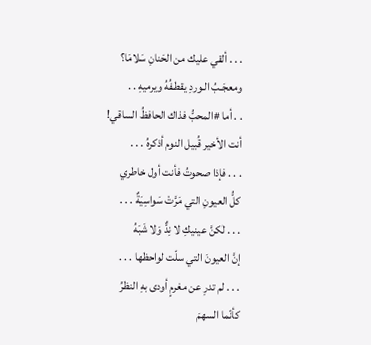. . . ألقي عليك من الحَنانِ سَلامَا؟
ومعجَـبُ الـوردِ يقطـفُهُ ويرميهِ . .
. . أما #المحبُّ فذاك الحافظُ الساقي!
أنت الأخير قُبيل النوم أذكرهُ . . .
. . . فإذا صحوتُ فأنت أول خاطري
كلُّ العيونِ التي مَرَّتْ سَواسِيَةٌ . . .
. . . لٰكنَّ عينيكِ لا نِدٌّ وَلا شَبَهُ
إنَّ العيونَ التي سلّت لواحظها . . .
. . . لم تدرِ عن مغرمٍ أودى بهِ النظرُ
كأنّما السهمَ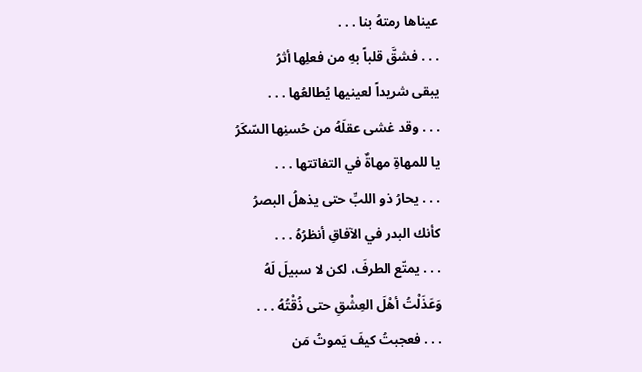عيناها رمتهُ بنا . . .
. . . فشقَّ قلباً بهِ من فعلِها أثرُ
يبقى شريداً لعينيها يُطالعُها . . .
. . . وقد غشى عقلَهُ من حُسنِها السّكَرُ
يا للمهاةِ مهاةٌ في التفاتتها . . .
. . . يحارُ ذو اللبِّ حتى يذهلُ البصرُ
كأنك البدر في الآفاقِ أنظرُهُ . . .
. . . يمتّع الطرفَ، لكن لا سبيلَ لَهُ
وَعَذَلْتُ أهْلَ العِشْقِ حتى ذُقْتُهُ . . .
. . . فعجبتُ كيفَ يَموتُ مَن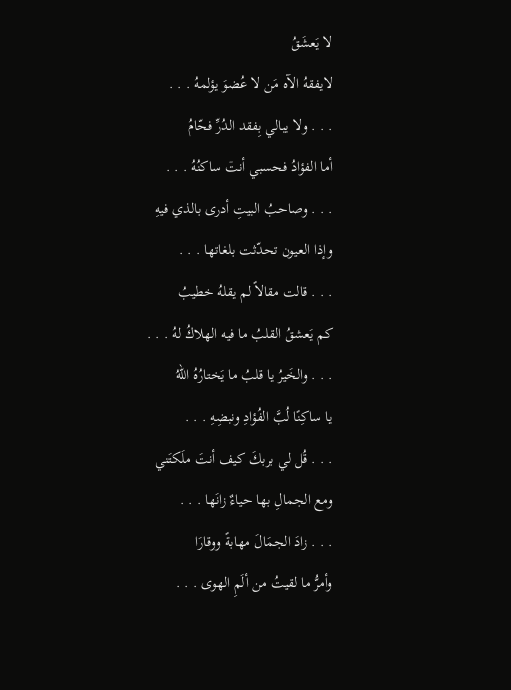لا يَعشَقُ
لايفقهُ الآه مَن لا عُضوَ يؤلمهُ . . .
. . . ولا يبالي بِفقد الدُرِّ فحّامُ
أما الفؤادُ فحسبي أنتٙ ساكنُهُ . . .
. . . وصاحبُ البيتِ أدرى بالذي فيهِ
وإذا العيون تحدّثت بلغاتها . . .
. . . قالت مقالاً لم يقلهُ خطيبُ
كم يَعشقُ القلبُ ما فيه الهلاكُ لهُ . . .
. . . والخَيرُ يا قلبُ ما يَختارُهُ اللهُ
يا ساكِنًا لُبَّ الفُؤادِ ونبضِهِ . . .
. . . قُل لي بربكَ كيف أنتَ ملَكتَني
و‌مع الجمالِ بها حياءٌ زانَها . . .
. . . زادَ الجمَالَ مهابةً ووقارَا
وأمرُّ ما لقيتُ من ألَمِ الهوى . . .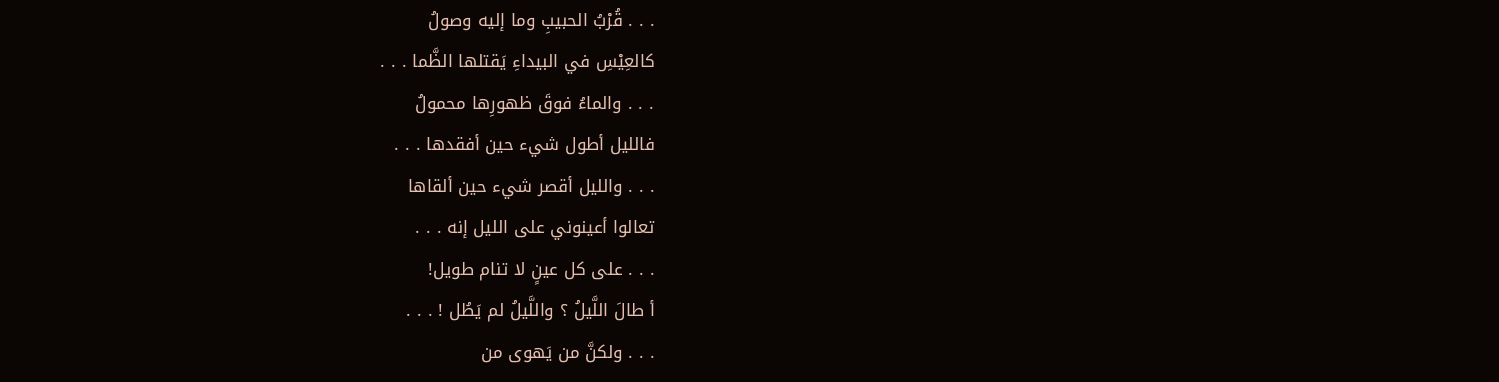. . . قُرْبُ الحبيبِ وما إليه وصولُ
كالعِيْسِ في البيداءِ يَقتلها الظَّما . . .
. . . والماءُ فوقَ ظهورِها محمولُ
فالليل أطول شيء حين أفقدها . . .
. . . والليل أقصر شيء حين ألقاها
تعالوا أعينوني على الليل إنه . . .
. . . على كل عينٍ لا تنام طويل!
أ طالَ اللَّيلُ ؟ واللَّيلُ لم يَطُل ! . . .
. . . ولكنَّ من يَهوى من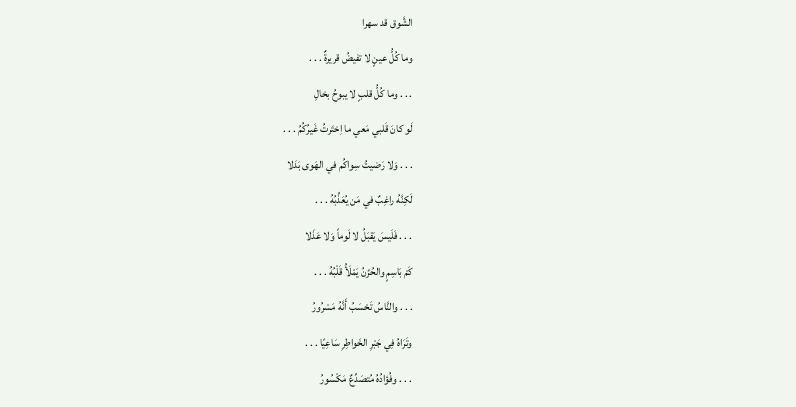الشَّوق قد سهرا
وما كُلُّ عينٍ لا تفيضُ قريرةٌ . . .
. . . وما كُلُّ قلبٍ لا يبوحُ بخالِ
لَو كانَ قَلبي مَعي ما اِختَرتُ غَيرُكُمُ . . .
. . . وَلا رَضيتُ سِواكُم في الهَوى بَدَلا
لَكِنَّهُ راغِبٌ في مَن يُعَذِّبُهُ . . .
. . . فَلَيسَ يَقبَلُ لا لَوماً وَلا عَذَلا
كَمْ بَاسِمٍ والحُزْنُ يَمْلَأُ قَلْبُهُ . . .
. . . والنَّاسُ تَحْسَبُ أَنَّهُ مَسْرُورُ
وتَرَاهُ فِي جَبْرِ الخَواطِرِ سَاعِيًا . . .
. . . وفُؤادُهُ مُتصَدِّعٌ مَكْسُورُ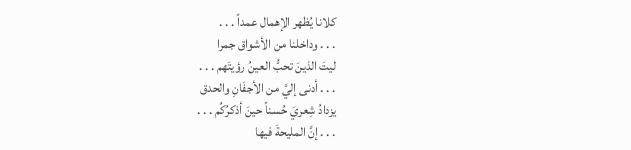كلانا يُظهر الإهمال عمداً . . .
. . . وداخلنا من الأشواق جمرا
ليتَ الذينَ تحبُّ العينُ رؤيتَهم . . .
. . . أدنى إليَّ من الأجفَانِ والحدق
يزدادُ شِعريَ حُسناً حينَ أذكرُكُم . . .
. . . إنَّ المليحةَ فيها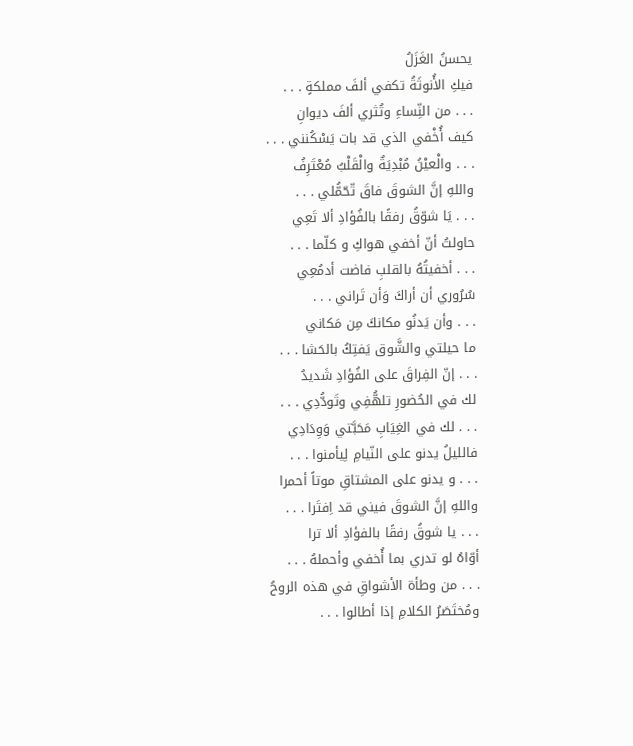يحسنُ الغَزَلُ
فيكِ الأُنوثَةُ تكفي ألفَ مملكةٍ . . .
. . . من النِّساءِ وتُثري ألفَ ديوانِ
كيف أُخْفي الذي قد بات يَسْكُنني . . .
. . . والْعيْنُ مُبْدِيَةٌ والْقَلْبُ مُعْتَرِفُ
واللهِ إنَّ الشوقَ فاقَ تّحّمُّلي . . .
. . . يَا شوّقُ رفقًا بالفُؤادِ ألا تَعِي
حاولتُ أنّ أخفي هواكِ و كلّما . . .
. . . أخفيتُهُ بالقلبِ فاضت أدمُعِي
سُرُوري أن أراكَ وَأن تَراني . . .
. . . وأن يَدنُو مكانكَ مِن مَكاني
ما حيلتي والشَّوق يَفتِكُ بالحَشا . . .
. . . إنّ الفِراقَ على الفُؤادِ شَديدُ
لك في الحُضورِ تلهُّفِي وتَودُّدِي . . .
. . . لك في الغِيَابِ مَحَبَّتي وَوِدَادِي
فالليلُ يدنو على النّيامِ لِيأمنوا . . .
. . . و يدنو على المشتاقِ موتاً أحمرا
واللهِ إنَّ الشوقَ فيني قد اِفتَرا . . .
. . . يا شوقُ رفقًا بالفؤادِ ألا ترا
أوّاهُ لو تدري بما أُخفي وأحملهُ . . .
. . . من وطأة الأشواقِ في هذه الروحُ
ومُختَصَرُ الكلامِ إذا أطالوا . . .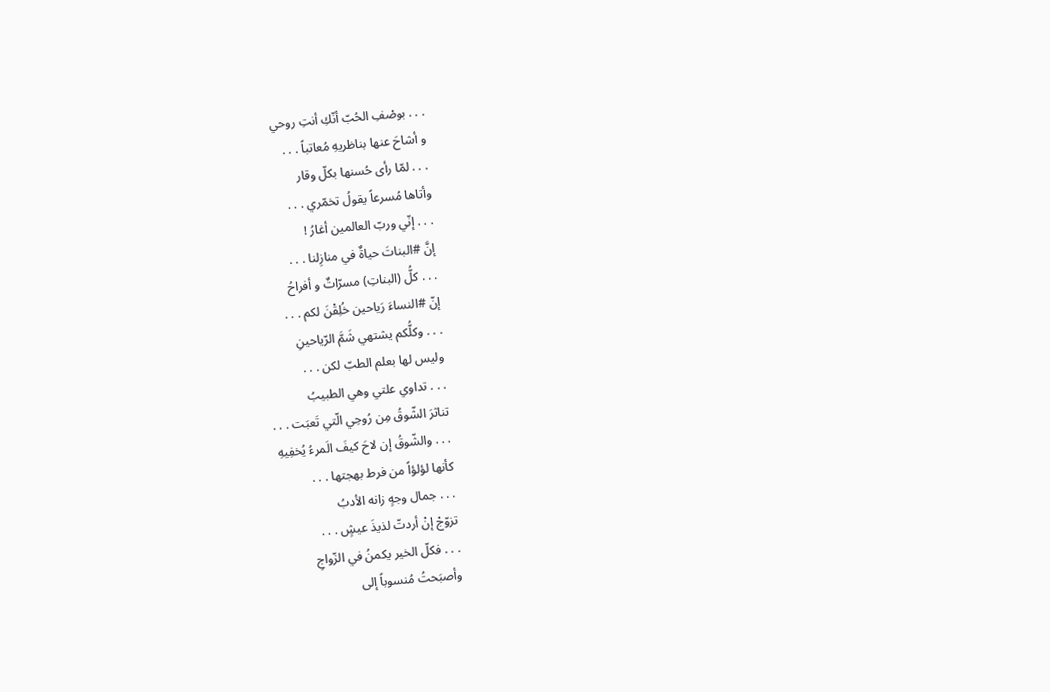. . . بوصْفِ الحُبّ أنّكِ أنتِ روحي
و أشاحَ عنها بناظريهِ مُعاتباً . . .
. . . لمّا رأى حُسنها بكلّ وقار
وأتاها مُسرعاً يقولُ تخمّري . . .
. . . إنّي وربّ العالمين أغارُ !
إنَّ #البناتَ حياةٌ في منازِلنا . . .
. . . كلُّ (البناتِ) مسرّاتٌ و أفراحُ
إنّ #النساءَ رَياحين خُلِقْنَ لكم . . .
. . . وكلُّكم يشتهي شَمَّ الرّياحينِ
وليس لها بعلم الطبّ لكن . . .
. . . تداوي علتي وهي الطبيبُ
تناثرَ الشّوقُ مِن رُوحِي الّتي تَعبَت . . .
. . . والشّوقُ إن لاحَ كيفَ الَمرءُ يُخفِيهِ
كأنها لؤلؤاً من فرط بهجتها . . .
. . . جمال وجهٍ زانه الأدبُ
تزوّجْ إنْ أردتّ لذيذَ عيشٍ . . .
. . . فكلّ الخير يكمنُ في الزّواجِ
وأصبَحتُ مُنسوباً إلى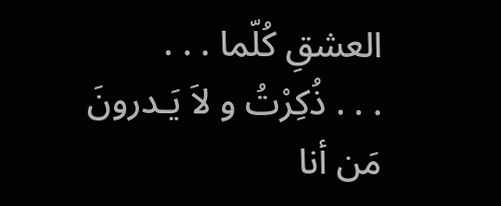العشقِ كُلّما . . .
. . . ذُكِرْتُ و لاَ يَـدرونَ مَن أنا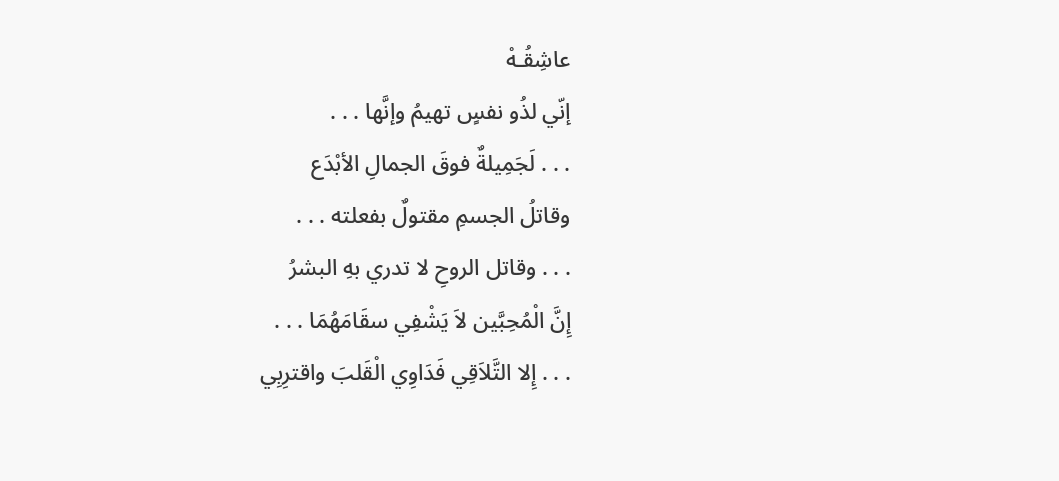عاشِقُـهْ
إنّي لذُو نفسٍ تهيمُ وإنَّها . . .
. . . لَجَمِيلةٌ فوقَ الجمالِ الأبْدَع
وقاتلُ الجسمِ مقتولٌ بفعلته . . .
. . . وقاتل الروحِ لا تدري بهِ البشرُ
إِنَّ الْمُحِبَّين لاَ يَشْفِي سقَامَهُمَا . . .
. . . إِلا التَّلاَقِي فَدَاوِي الْقَلبَ واقترِبِي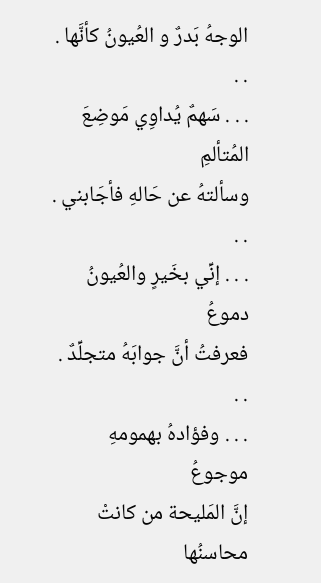الوجهُ بَدرٌ و العُيونُ كأنَّها . . .
. . . سَهمٌ يُداوِي مَوضِعَ المُتألمِ
وسألتهُ عن حَالهِ فأجَابني . . .
. . . إنِّي بخَيرٍ والعُيونُ دموعُ
فعرفتُ أنَّ جوابَهُ متجلِّدٌ . . .
. . . وفؤادهُ بهمومهِ موجوعُ
إنَّ المَليحة من كانتْ محاسنُها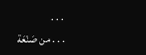. . .
. . . من صَنْعَة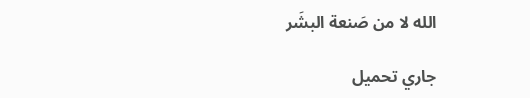الله لا من صَنعة البشَر

جاري تحميل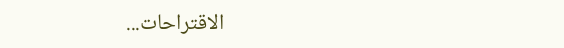الاقتراحات...